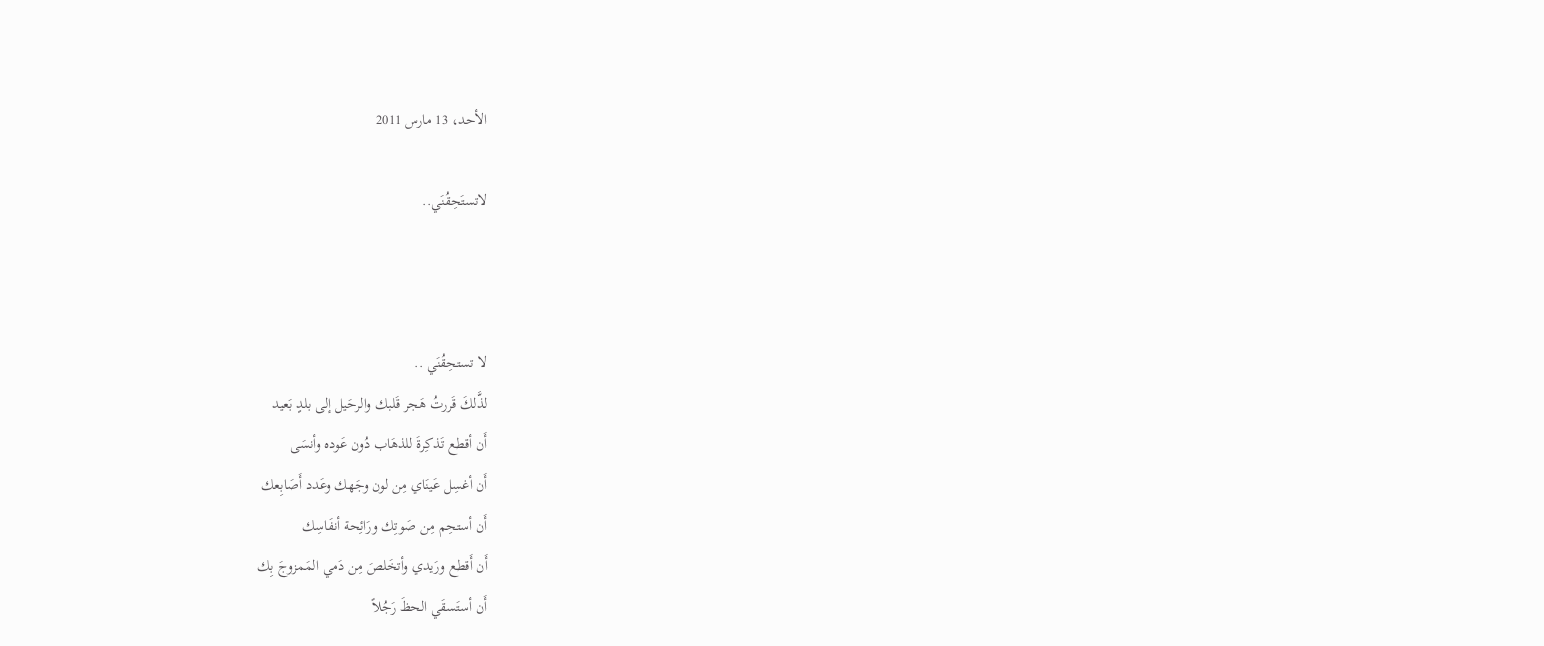الأحد، 13 مارس 2011

لاتستَحِقُنَي..



لا تستحِقُنَي ..
لذَّلكَ قَررتُ هَجر قَلبك والرحَيل إلى بلدٍ بَعيد
أَن أقطع تَذكِرةَ للذهَاب دُون عَوده وأنسَى
أَن أغسِل عَينَاي مِن لون وجَهك وعَدد أَصَابِعك
أَن أستحِم مِن صَوتِك ورَائِحة أنفَاسِك
أَن أَقطع ورَيدي وأتخَلصَ مِن دَمي المَمزوجَ بِك
أَن أستَسقَي الحظَ رَجُلاً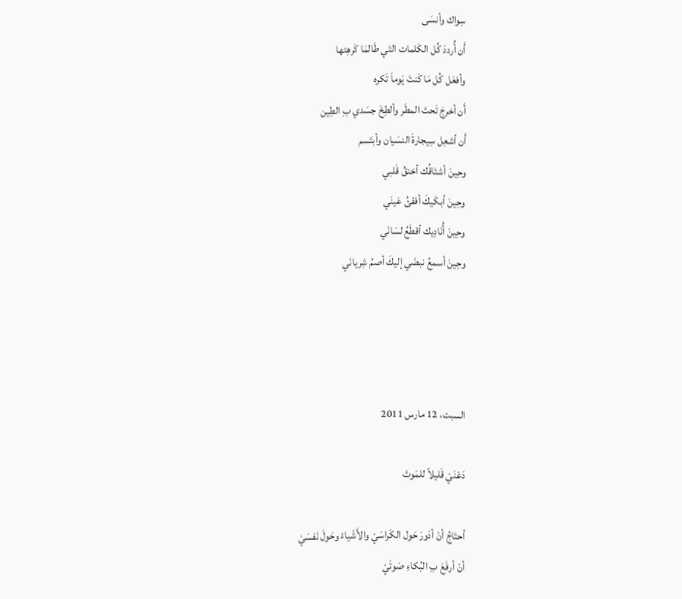سِواك وأنسَى
أَن أُرددَ كُل الكَلمات التَي طَالمَا كَرهِتها
وأفعَل كُل مَا كَنتَ يَوماَ تَكره
أَن أخرجَ تَحتَ المطَر وألطِخَ جسَدي بِ الطِين
أَن أشعِل سِيجارةَ النسَيان وأبتَسم
وحِينَ أشتَاقُك أخنقُ قَلبي
وحِينَ أبكَيكَ أفقئُ عَينَي
وحِينَ أُنَادِيك أقطَعُ لسَانَي
وحِينَ أسمعُ نبضَي إليكَ أصمُ شِريانَي




السبت، 12 مارس 2011

دَعْنَيْ قَليلاً للمَوتْ

أحتَاجُ أنْ أدَورَ حَول الكَراسَيْ والأَشَياءْ وحَولَ نَفسَيْ
أنْ أرفَعَ بِ البُكاءِ صَوتَيْ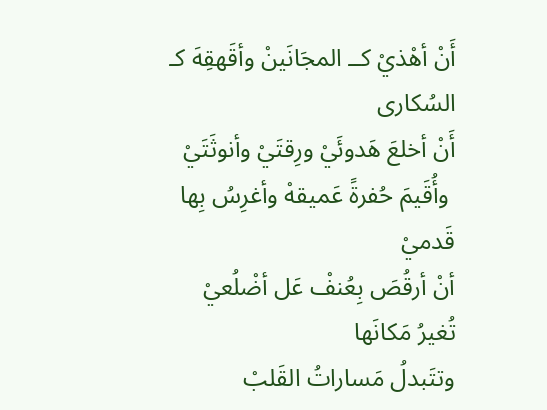أَنْ أهْذيْ كــ المجَانَينْ وأقَهقِهَ كـ السُكارى
أَنْ أخلعَ هَدوئَيْ ورِقتَيْ وأنوثَتَيْ
 وأُقَيمَ حُفرةً عَميقهْ وأغرِسُ بِها قَدميْ
أنْ أرقُصَ بِعُنفْ عَل أضْلُعيْ تُغيرُ مَكانَها
وتتَبدلُ مَساراتُ القَلبْ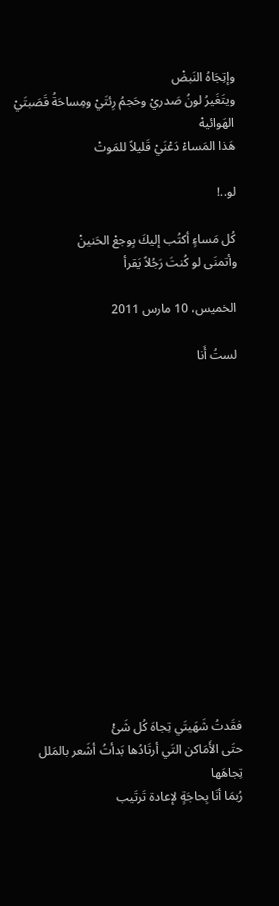وإتِجَاهُ النَبضْ
ويتَغَيرُ لونُ صَدريْ وحَجمُ رِئتَيْ ومِساحَةُ قَصَبتَيْ الهَوائيهْ
هَذا المَساءْ دَعْنَيْ قَليلاً للمَوتْ

لو..!

كُل مَساءٍ أكتُب إليكَ بِوجعْ الحَنينْ
وأتمنَى لو كُنتَ رَجُلاً يَقرأ

الخميس، 10 مارس 2011

لستُ أَنا















فقَدتُ شَهَيتَي تِجاهَ كُل شَئْ
حتَى الأَمَاكن التَي أرتَادُها بَدأتُ أشَعر بالمَلل تِجاهَها
رُبمَا أنَا بِحاجَةٍ لإعادة تَرتَيب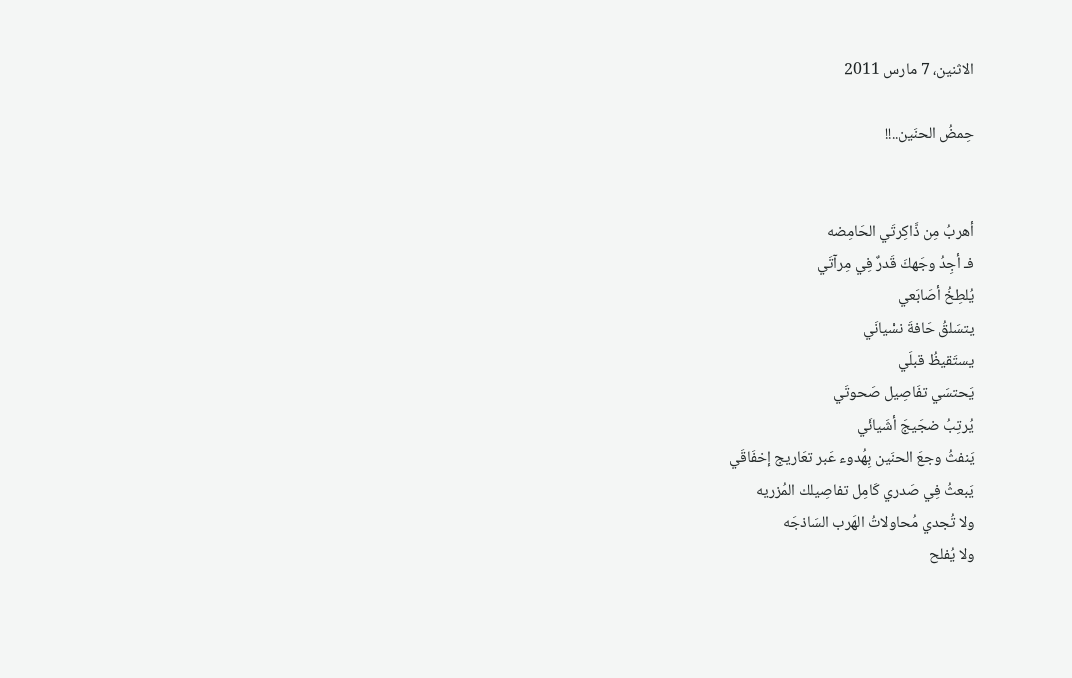الاثنين، 7 مارس 2011

حِمضُ الحنَين..!!


أهربُ مِن ذَّاكِرتَي الحَامِضه
فـ أجِدُ وجَهكَ قَدرٌ فِي مِرآتَي
يُلطِخُ أصَابَعي
يتسَلقُ حَافةَ نسْيانَي
يستَقيظُ قبلَي
يَحتسَي تفَاصِيل صَحوتَي
يُرتِبُ ضجَيجَ أشَيائَي
يَنفثُ وجعَ الحنَين بِهُدوء عَبر تعَاريج إخفَاقَي
يَبعثُ فِي صَدري كَامِل تفاصِيلك المُزريه
ولا تُجدي مُحاولاتُ الهَرب السَاذجَه
ولا يُفلح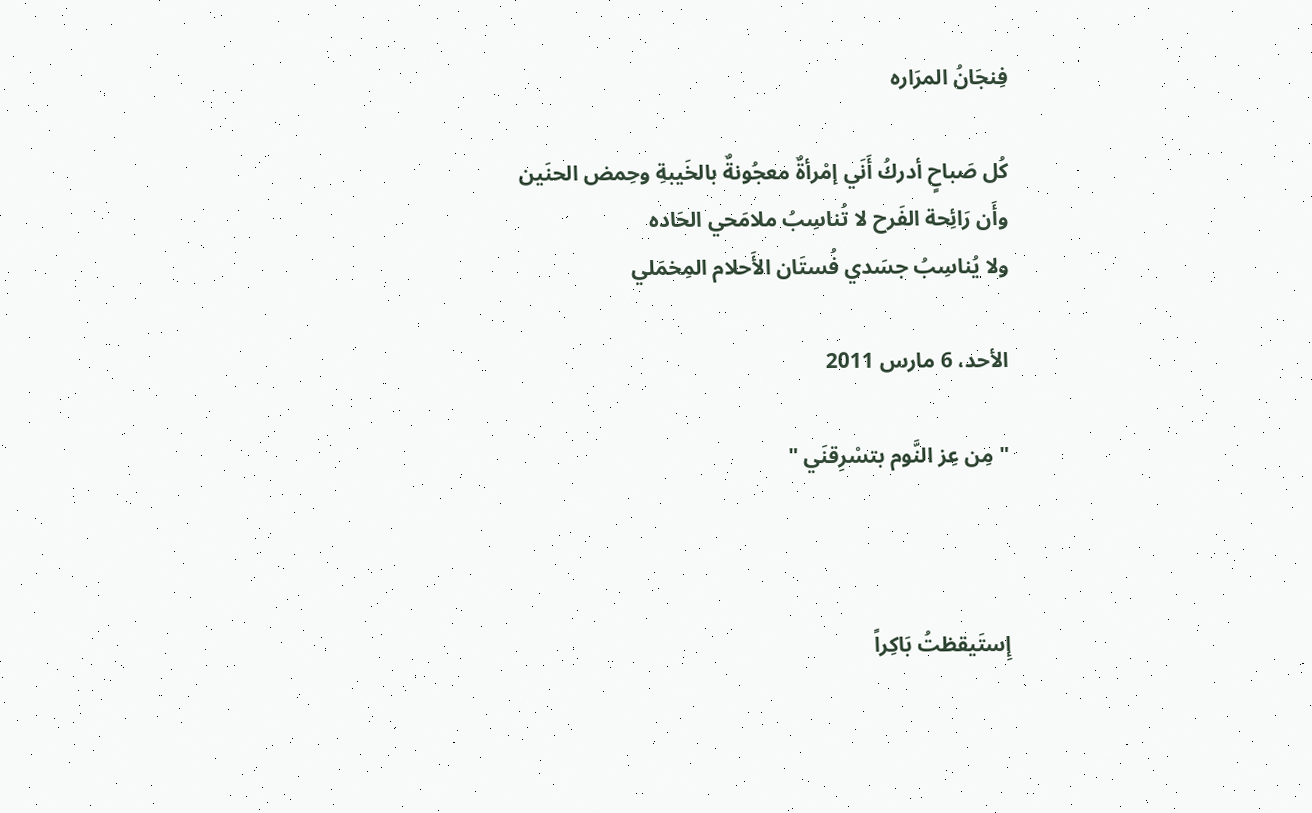فِنجَانُ المرَاره

كُل صَباحٍ أدركُ أَنَي إمْرأةٌ معجُونةٌ بالخَيبةِ وحِمض الحنَين
وأَن رَائِحة الفَرح لا تُناسِبُ ملامَحي الحَاده
ولا يُناسِبُ جسَدي فُستَان الأَحلام المِخمَلي

الأحد، 6 مارس 2011

" مِن عِز النَّوم بتسْرِقنَي "



إِستَيقظتُ بَاكِراً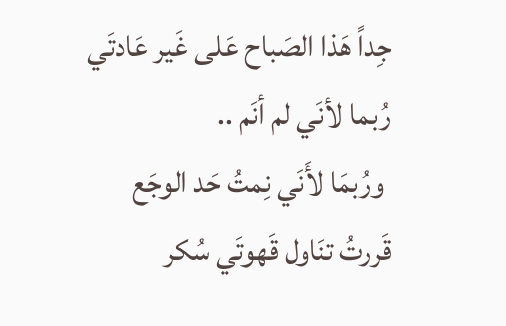جِداً هَذا الصَباح عَلى غَير عَادتَي
رُبما لأنَي لم أنَم ..
 ورُبمَا لأَنَي نِمتُ حَد الوجَع
قَررتُ تنَاول قَهوتَي سُكر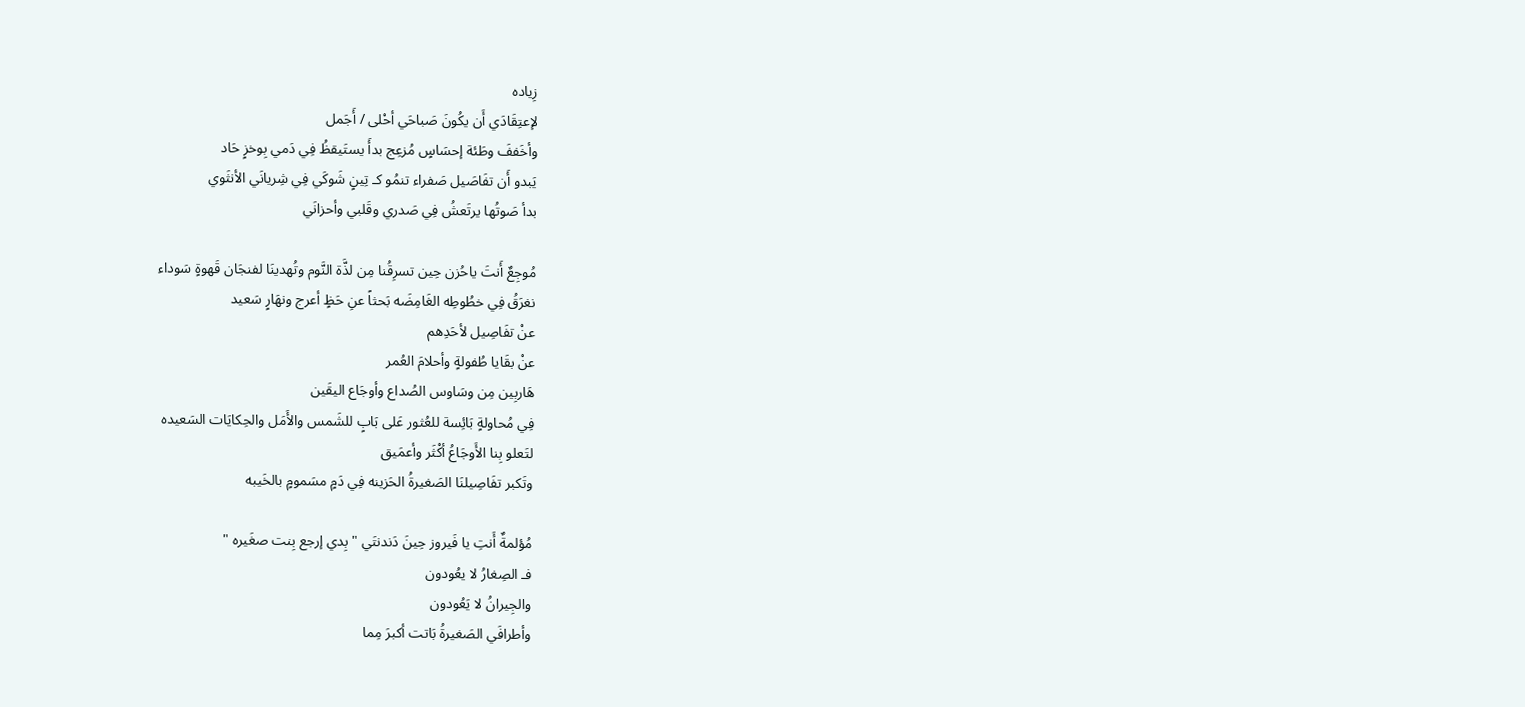زِياده
لإعتِقَادَي أَن يكُونَ صَباحَي أحْلى / أَجَمل
وأخَففَ وطَئة إحسَاسٍ مُزعِج بدأَ يستَيقظُ فِي دَمي بِوخزٍ حَاد
يَبدو أَن تفَاصَيل صَفراء تنمُو كـ تِينٍ شَوكَي فِي شِريانَي الأنثَوي
بدأ صَوتُها يرتَعشُ فِي صَدري وقَلبي وأحزانَي

مُوجِعٌ أَنتَ ياحُزن حِين تسرِقُنا مِن لذَّة النَّوم وتُهدينَا لفنجَان قَهوةٍ سَوداء
نغرَقُ فِي خطُوطِه الغَامِضَه بَحثاً عنِ حَظٍ أعرج ونهَارٍ سَعيد
عنْ تفَاصِيل لأحَدِهم
عنْ بقَايا طُفولةٍ وأحلامَ العُمر
هَاربِين مِن وسَاوس الصُداع وأوجَاع اليقَين
فِي مُحاولةٍ بَائِسة للعُثور عَلى بَابٍ للشَمس والأَمَل والحِكايَات السَعيده
لتَعلو بِنا الأَوجَاعُ أكْثَر وأعمَيق
وتَكبر تفَاصِيلنَا الصَغيرةُ الحَزينه فِي دَمٍ مسَمومٍ بالخَيبه

مُؤلمةٌ أَنتِ يا فَيروز حِينَ دَندنتَي " بِدي إرجع بِنت صغَيره "
فـ الصِغارُ لا يعُودون
والجِيرانُ لا يَعُودون
وأطرافَي الصَغيرةُ بَاتت أكبرَ مِما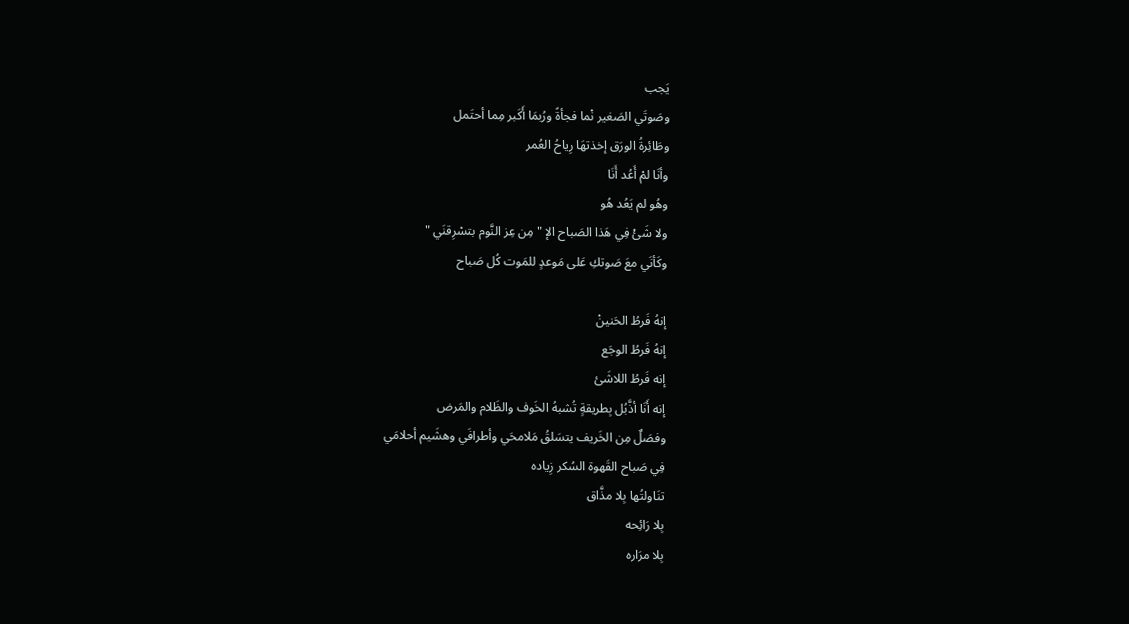يَجب
وصَوتَي الصَغير نْما فجأةً ورُبمَا أَكَبر مِما أحتَمل
وطَائِرةُ الورَق إخذتهَا رِياحُ العُمر
وأنَا لمْ أَعُد أَنَا
وهُو لم يَعُد هُو
ولا شَئْ فِي هَذا الصَباح الإ " مِن عِز النَّوم بتسْرِقنَي "
وكَأنَي معَ صَوتكِ عَلى مَوعدٍ للمَوت كُل صَباح

إنهُ فَرطُ الحَنينْ
إنهُ فَرطُ الوجَع
إنه فَرطُ اللاشَئ
إنه أَنَا أذَّبُل بِطريقةٍ تُشبهُ الخَوف والظَلام والمَرض
وفصَلٌ مِن الخَريف يتسَلقُ مَلامحَي وأطرافَي وهشَيم أحلامَي
فِي صَباح القَهوة السُكر زِياده
تنَاولتُها بِلا مذَّاق
بِلا رَائِحه
بِلا مرَاره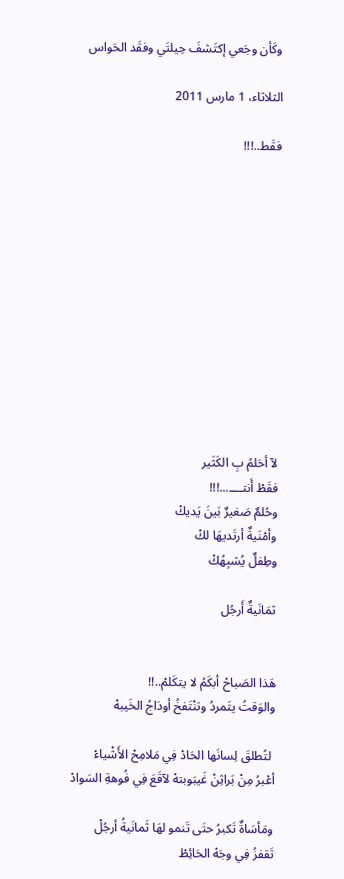وكَأن وجَعي إكتَشفَ حِيلتَي وفقَد الحَواس

الثلاثاء، 1 مارس 2011

فقَط..!!!












لآ أحَلمُ بِ الكَثَير
فقَطْ أَنتــــ...!!!
وحُلمٌ صَغيرٌ بَينَ يَديكْ
وأمْنَيةٌ أرتَديهَا لكْ
وطِفلٌ يُشبِهُكْ

ثمَانَيةٌ أَرجُل


هَذا الصَباحْ أبكَمُ لا يتكَلمْ..!!
والوَقتُ يتَمردُ وتنْتَفخُ أودَاجُ الخَيبهْ

 لتُطلقَ لِسانَها الحَادْ فِي مَلامِحْ الأَشْياءْ
أعْبرُ مِنْ بَراثِنْ غَيبَوبتهْ لآقَعَ فِي فُوهةِ السَوادْ

ومَأسَاةٌ تَكبرُ حتَى تَنمو لهَا ثَمانَيةُ أرجُلْ
تَقفزُ فِي وجَهْ الحَائِطْ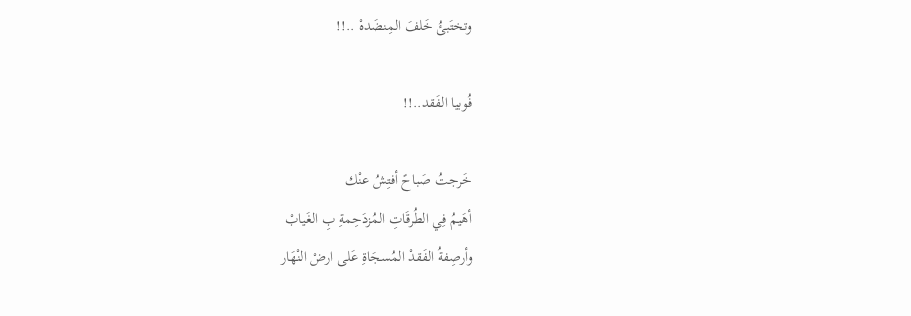وتختَبئُ خَلفَ المِنضَدهْ ..!!

فُوبيا الفَقد..!!

خَرجتُ صَباحً أفتِشُ عنْك
أهَيمُ فِي الطُرقَاتِ المُزدَحِمةِ بِ الغَيابْ
وأرصِفةُ الفَقدْ المُسجَاةِ عَلى ارضْ النْهَار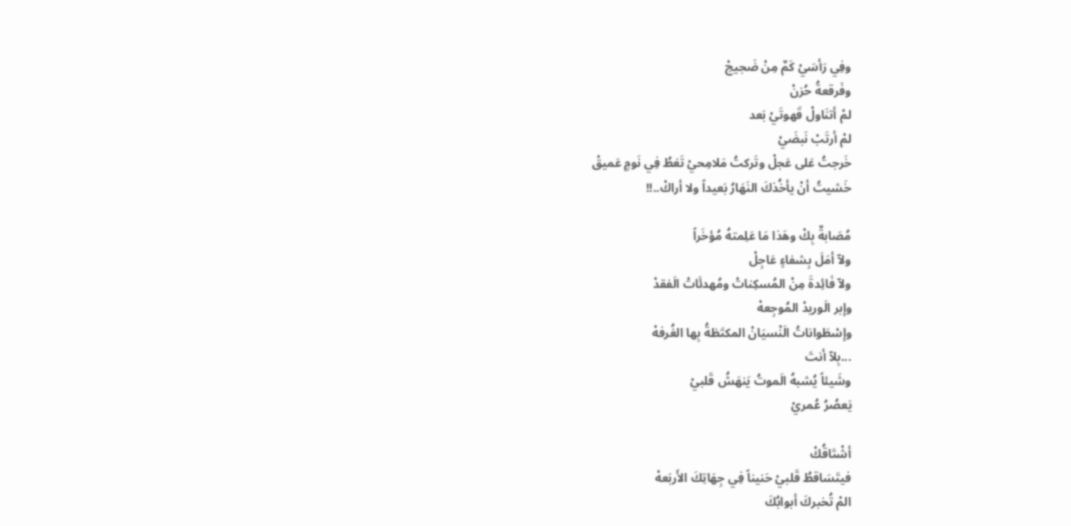وفِي رَأسَيْ كَمٌ مِنْ ضَجيجْ
وفَرقعةُ حُزنْ
لمْ أتنَاولْ قَهوتَيْ بَعد
لمْ أرتَبْ نَبضَيْ
خَرجتُ عَلى عَجلْ وتَركتُ مَلامِحيْ تَغطُ فِي نَومٍ عَميقْ
خَشيتُ أنْ يأخُذكَ النَهَارُ بَعيداً ولا أراكْ..!!

مُصَابةٌ بِكْ وهَذا مَا عَلِمتهُ مُؤخَراً
ولآ أمَلَ بِشفاءٍ عَاجِلْ
ولآ فَائِدةَ مِنْ المُسكِناتْ ومُهدئَاتْ الَفقدْ
وإبر الَوريدْ المُوجِعهْ
وإسْطَواناتُ الَنْسيَانْ المكتَظةُ بِها الغُرفهْ
...بِلآ أنتَ
وشَيئاً يُشبهُ الَموتُ يَنهَشُ قَلبيْ
يَعصُرُ عُمريْ

أشْتَاقُكْ
فيتَسَاقطُ قَلبيْ حَنيناً فِي جِهَاتِكَ الأَربَعهْ
المْ تُخبركَ أبوابُكَ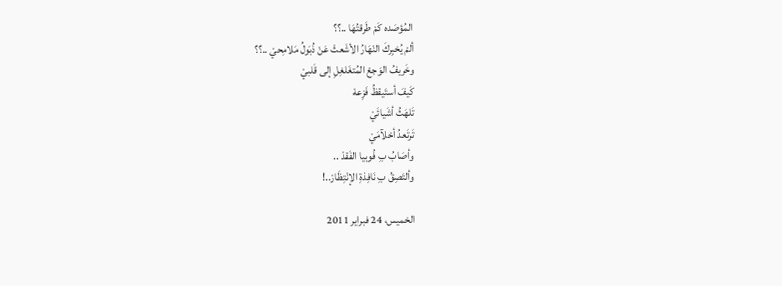المُؤصَده كَمْ طَرقتُهَا ..؟؟
ألمْ يُخبِركَ النْهَارُ الأشَعثْ عَنْ ذُبَولُ مَلامِحيْ ..؟؟
وخَريفُ الوَجعْ المُتغَلغِلِ إلى قَلبيْ
كَيفَ أستَيقظُ فَزِعهْ
تَلهَثُ أشَيائَيْ
تَرتَعدُ أحْلآمَيْ
وأصَابُ بِ فُوبيا الفَقدْ ..
وألتَصِقُ بِ نَافِذةِ الإنْتِظَارْ..!

الخميس، 24 فبراير 2011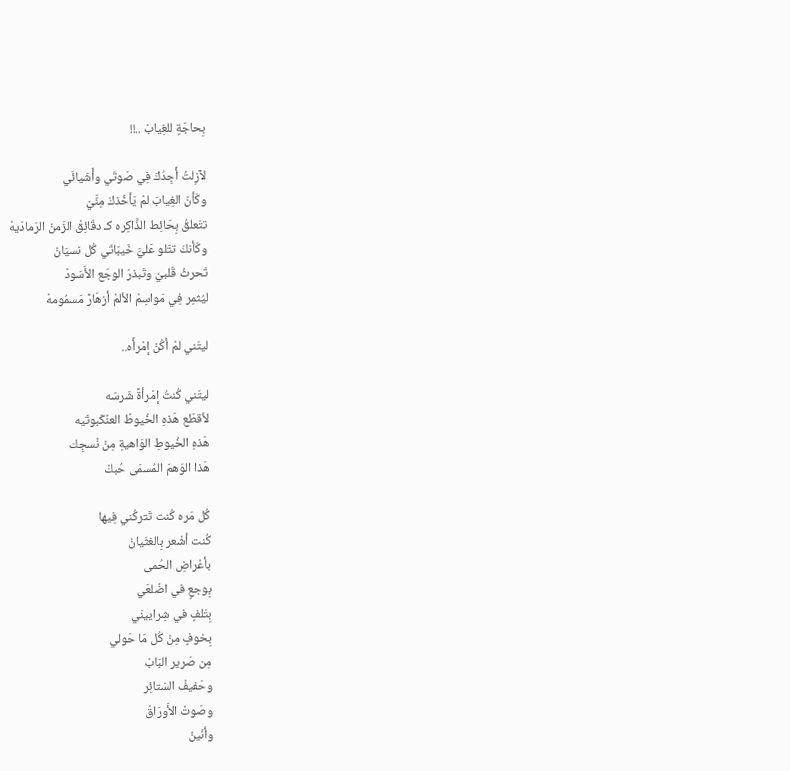بِحاجَةٍ للغِيابْ ..!!

لآزِلتُ أَجِدُكَ فِي صَوتَي وأَشَيائَي
وكَأنَ الغِيابَ لمْ يَأخُذكَ مِنَّيْ
تتَعلقُ بِحَائِط الذَّاكِره كـ دقَائِقْ الزَمنْ الرَمادَيهْ
وكَأنكَ تتَلو عَليَّ خَيبَاتَي كُل نسيَانْ
تَحرثُ قَلبيْ وتَبذرَ الوجَع الأَسَودْ
ليُثمِر فِي مَواسِمْ الألمْ أزهَارً مَسمُومهْ

ليتَني لمْ أكُنْ إمْرأَه..

ليتَني كُنتُ إمْرأةً شَرسَه
لأقطَع هَذهِ الخُيوطْ العنْكَبوتَيه
هَذهِ الخُيوطِ الوَاهيةِ مِنْ نْسجِك
هَذا الوَهمَ المُسمَى حُبكْ

كُل مَره كُنت تَتركُني فِيها
كُنت أشْعر بِالغثَيانْ
بأعْراضِ الحُمى
بِوجعٍ في اضْلعَي
بِتَلفٍ في شِرايينَي
بِخوفٍ مِنْ كُل مَا حَولي
مِن صَرير البَابْ
وحَفيفْ السَتائِر
وصَوتْ الأَورَاقْ
وأنَينْ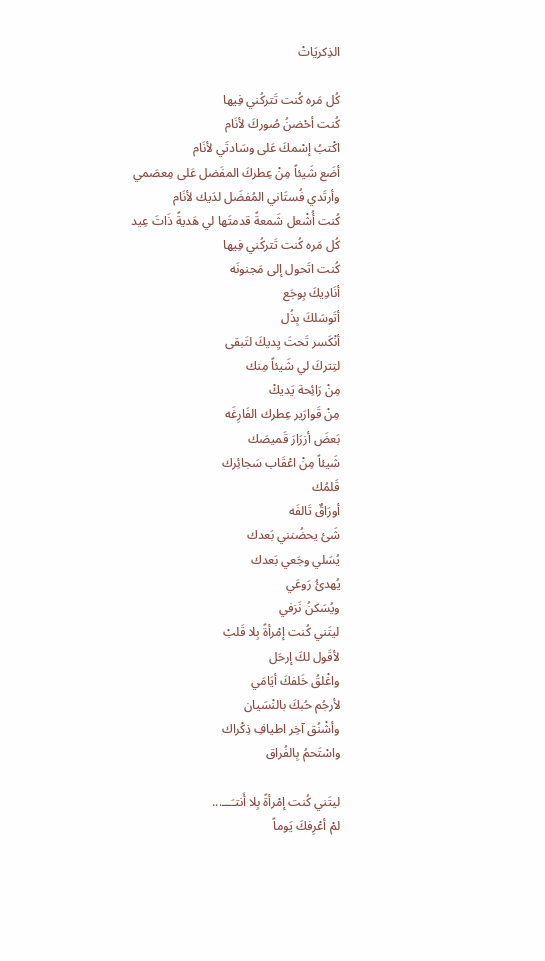الذِكريَاتْ

كُل مَره كُنت تَتركُني فِيها
كُنت أحْضنُ صُوركَ لأنَام
اكْتبُ إسْمكَ عَلى وسَادتَي لأنَام
أضَع شَيئاً مِنْ عِطركَ المفَضل عَلى مِعصَمي
وأرتَدي فُستَاني المُفضَل لدَيك لأنَام
كُنت أُشْعل شَمعةً قدمتَها لي هَديةً ذَاتَ عِيد
كُل مَره كُنت تَتركُني فِيها
كُنت اتَحول إلى مَجنونَه
أنَادِيكَ بِوجَع
أتَوسَلكَ بِذُل
أنْكَسر تَحتَ يِديكَ لتَبقى
لتِتركَ لي شَيئاً مِنك
مِنْ رَائِحة يَديكْ
مِنْ قَوارَير عِطرك الفَارِغَه
بَعضَ أزرَارَ قَميصَك
شَيئاً مِنْ اعْقَاب سَجائِرك
قَلمُك
أورَاقٌ تَالفَه
شَئ يحضُنني بَعدك
يُسَلي وجَعي بَعدك
يُهدئُ رَوعَي
ويُسَكنُ نَزفي
ليتَني كُنت إمْرأةً بِلا قَلبْ
لأقَول لكَ إرحَل
واغْلقُ خَلفكَ أيَامَي
لأرجُم حُبكَ بالنْسَيان
وأشْنُق آخِر اطيافِ ذِكْراك
واسْتَحمُ بِالفُراق

ليتَني كُنت إمْرأةً بِلا أَنتـَـــ...
لمْ أعْرِفكَ يَوماً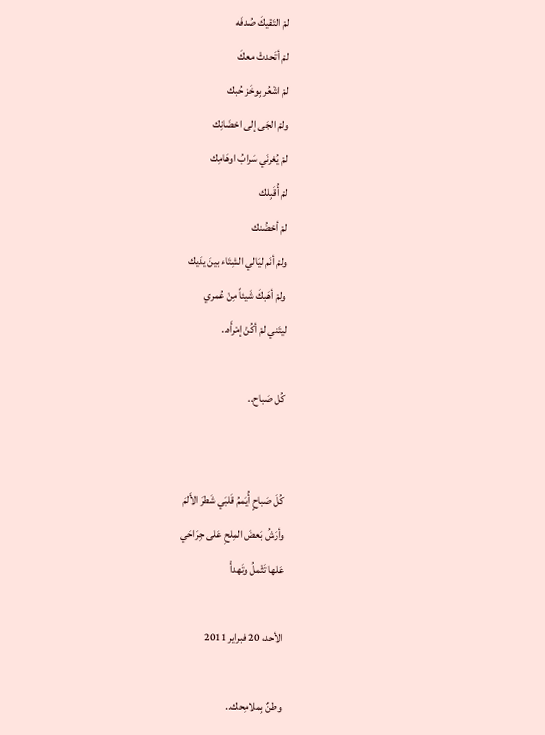لمْ التَقيكَ صُدفَه
لمْ أتَحدثْ معكَ
لمْ اشْعُر بِوخَز حُبك
ولمْ الجَى إلى احْضَانِك
لمْ يُغرنَي سَرابُ اوهَامِك
لمْ أُقَبِلك
لمْ أحْضُنك
ولمْ أنَم ليَالي الشِتَاء بينَ يدَيك
ولمْ أهَبكَ شَيئاً مِنْ عُمري
ليتَني لمْ أكُنْ إمْرأَه..

كُل صَباح..


كُلَ صَباحٍ أُيَممُ قَلبَي شَطرَ الأَلمَ
وأرَشُ بَعضَ المِلحِ عَلى جِرَاحَي
عَلها تَثْملُ وتَهدأْ

الأحد، 20 فبراير 2011

وطنٌ بِملامِحك..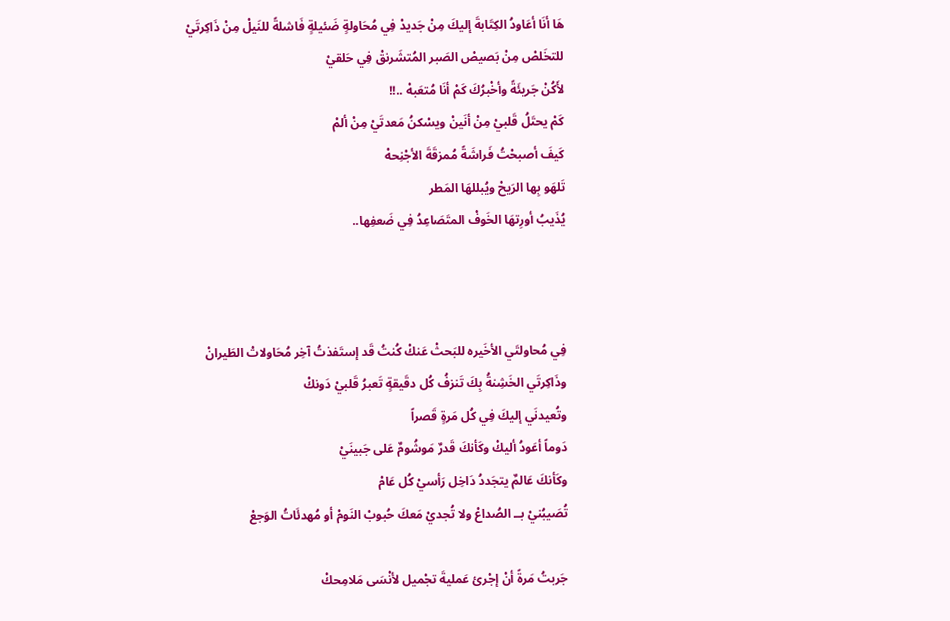هَا أنَا أعَاودُ الكِتَابةَ إليكَ مِنْ جَديدْ فِي مُحَاولةٍ ضَئيلةٍ فَاشلةً للنَيلْ مِنْ ذَاكِرتَيْ
للتخَلصْ مِنْ بَصيصْ الصَبر المُتشَرنقْ فِي حَلقيْ
لأَكُنْ جَريئَةً وأخْبرُكَ كَمْ أنَا مُتعَبهْ ..!!
كَمْ يحتَلُ قَلبيْ مِنْ أنَينْ ويسْكنُ مَعدتَيْ مِنْ ألمْ
كَيفَ أصبحْتُ فَراشَةً مُمزقَةَ الأجْنِحهْ
تَلهَو بِها الرَيحْ ويُبللهَا المَطر
يُذَيبُ أورِتهَا الخَوفْ المتَصَاعِدُ فِي ضَعفِها..



فِي مُحاولتَي الأخَيره للبَحثْ عَنكْ كُنتُ قَد إستَفذتُ آخِر مُحَاولاتْ الطَيرانْ
وذَاكِرتَي الخَشِنةُ بِكَ تَنزفُ كُل دقَيقةٍ تَعبرُ قَلبيْ دَونكْ
وتُعيدنَي إليكَ فِي كُل مَرةٍ قَصراً
دَوماً أعَودُ أليكْ وكَأنكَ قَدرٌ مَوشُومٌ عَلى جَبينَيْ
وكَأنكَ عَالمٌ يتجَددُ دَاخِل رَأسيْ كُل عَامْ
تُصَيبُنيْ بــ الصُداعْ ولا تُجديْ مَعكَ حُبوبْ النَومْ أو مُهدئَاتُ الوَجعْ

جَربتُ مَرةً أنْ إجْرئ عَمليةَ تجْميل لأنْسَى مَلامِحكْ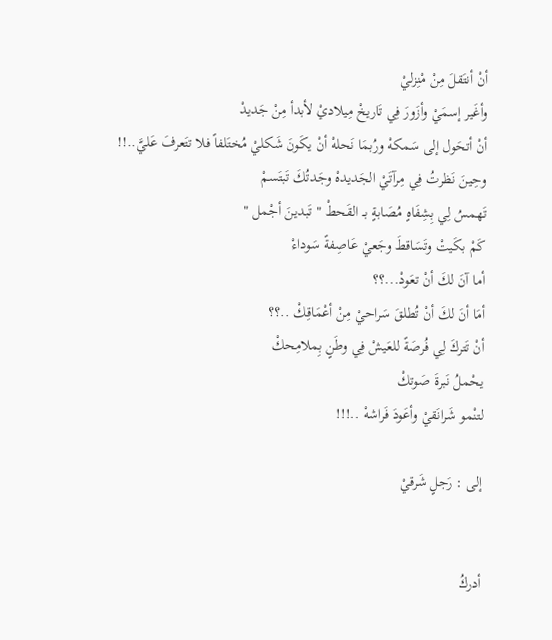أنْ أنتَقلَ مِنْ مْنِزليْ
وأغَير إسمَيْ وأزَورَ فِي تَاريخْ مِيلاديْ لأبدأ مِنْ جَديدْ
أنْ أتحَول إلى سَمكهْ ورُبمَا نَحلهْ أنْ يكَونَ شَكليْ مُختَلفاً فلا تتَعرفَ عَليَّ..!!
وحِينَ نَظرتُ فِي مِرآتَيْ الجَديدهْ وجَدتُكَ تَبتَسمْ
تَهمسُ لِي بِشِفَاهٍ مُصَابةٍ بــ القَحطْ " تَبدينَ أجْمل "
كَمْ بكَيتْ وتَسَاقطَ وجَعيْ عَاصِفةً سَوداءْ
أما آنَ لكَ أنْ تعَودْ...؟؟
أمَا أنَ لكَ أنْ تُطلقَ سَراحيْ مِنْ أعْمَاقِكْ ..؟؟
أنْ تَتركَ لِي فُرصَةً للعَيشْ فِي وطَنٍ بِملامِحكْ
يحْملُ نَبرةَ صَوتكْ
لتنْمو شَرانَقيْ وأعَودَ فَراشهْ ..!!!

إلى : رَجلٍ شَرقيْ


أدركُ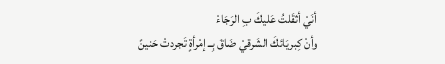أنَيْ أثقَلتُ عَليكَ بِ الرَجَاءْ
وأنْ كِبريَائكَ الشَرقيْ ضَاقَ بِــ إمْرأةٍ تَجردتْ حَنينً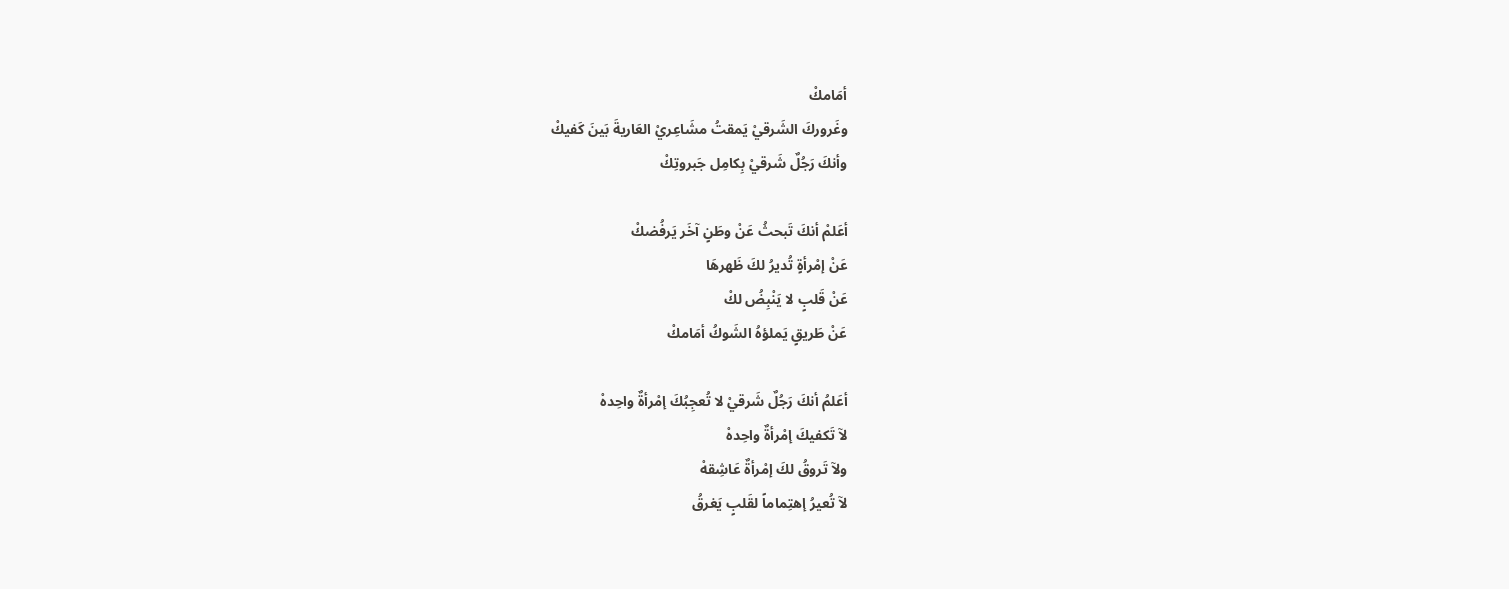أمَامكْ
وغَروركَ الشَرقيْ يَمقتُ مشَاعِريْ العَاريةَ بَينَ كَفيكْ
وأنكَ رَجُلٌ شَرقيْ بِكامِل جَبروتِكْ

أعَلمْ أنكَ تَبحثُ عَنْ وطَنٍ آخَر يَرفُضكْ
عَنْ إمْرأةٍ تُديرُ لكَ ظَهرهَا
عَنْ قَلبٍ لا يَنْبِضُ لكْ
عَنْ طَريقٍ يَملؤهُ الشَوكُ أمَامكْ

أعَلمُ أنكَ رَجُلٌ شَرقيْ لا تُعجِبُكَ إمْرأةٌ واحِدهْ
لآ تَكفيكَ إمْرأةٌ واحِدهْ
ولآ تَروقُ لكَ إمْرأةٌ عَاشِقهْ
لآ تُعيرُ إهتِماماً لقَلبٍ يَغرقُ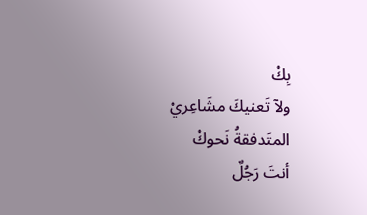بِكْ
ولآ تَعنيكَ مشَاعِريْ المتَدفقةُ نَحوكْ
أنتَ رَجُلٌ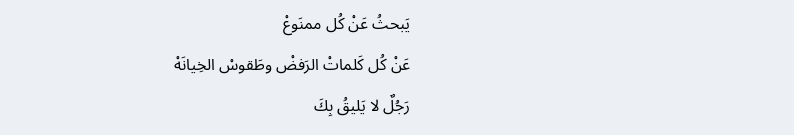يَبحثُ عَنْ كُل ممنَوعْ
عَنْ كُل كَلماتْ الرَفضْ وطَقوسْ الخِيانَهْ
رَجُلٌ لا يَليقُ بِكَ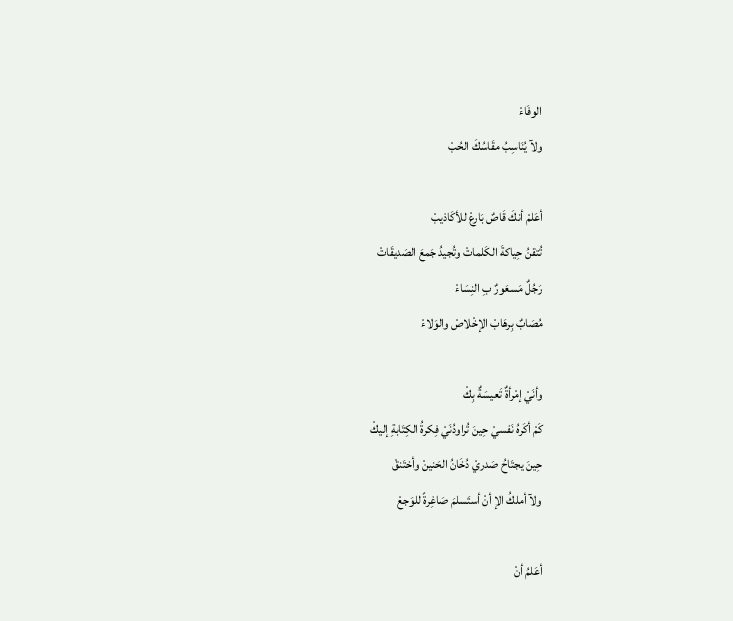الوفَاءْ
ولآ يُنَاسِبُ مقَاسُكَ الحُبْ

أعَلمْ أنكَ قَاصٌ بَارعْ للأكَاذيبْ
تُتقنُ حِياكةَ الكَلماتْ وتُجيدُ جَمعَ الصَديقَاتْ
رَجُلٌ مَسعَورٌ بِ النِسَاءْ
مُصَابٌ بِرهَابْ الإخْلاصْ والوَلاءْ

وأنَيْ إمْرأةٌ تَعيسَةٌ بِكْ
كَمْ أكَرهُ نَفسيْ حِينَ تُراودُنَيْ فِكرةُ الكِتَابةِ إليكْ
حِينَ يجتَاحُ صَدريْ دُخَانُ الحَنينْ وأختَنقْ
ولآ أملكُ الإ أنْ أستَسلمَ صَاغِرةً للوَجعْ

أعَلمُ أنْ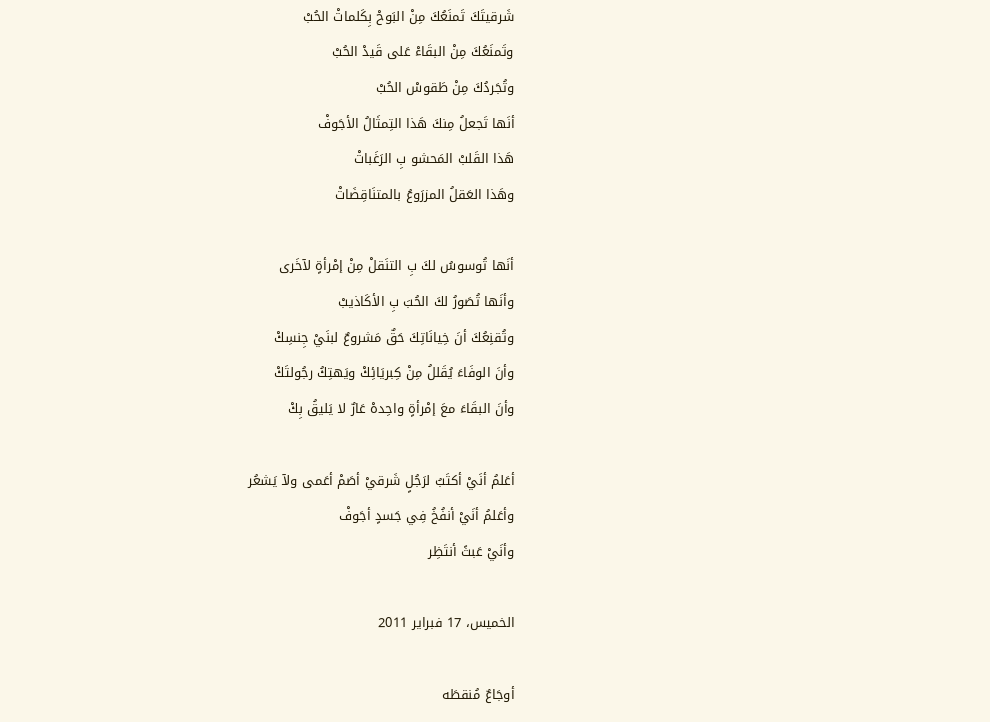شَرقيتَكَ تَمنَعُكَ مِنْ البَوحْ بِكَلماتْ الحُبْ
وتَمنَعُكَ مِنْ البقَاءْ عَلى قَيدْ الحُبْ
وتُجَردُكَ مِنْ طَقوسْ الحُبْ
أنَها تَجعلُ مِنكَ هَذا التِمثَالُ الأجَوفْ
هَذا القَلبْ المَحشو بِ الرَغَباتْ
وهَذا العَقلُ المزرَوعُ بالمتنَاقِضَاتْ

أنَها تُوسوسُ لكَ بِ التنَقلْ مِنْ إمْرأةٍ لآخَرى
وأنَها تُصَورُ لكَ الحُبَ بِ الأكَاذيبْ
وتُقنِعُكَ أنَ خِيانَاتِكَ حَقٌ مَشروعٌ لبنَيْ جِنسِكْ
وأنَ الوفَاءَ يُقَللُ مِنْ كِبريَائِكْ ويَهتِكُ رجُولتَكْ
وأنَ البقَاءَ معَ إمْرأةٍ واحِدهْ عَارٌ لا يَليقُ بِكْ

أعَلمُ أنَيْ أكتَبُ لرَجُلٍ شَرقيْ أصَمْ أعَمى ولآ يَشعُر
وأعَلمُ أنَيْ أنفُخُ فِي جَسدٍ أجَوفْ
وأنَيْ عَبثً أنتَظِر

الخميس، 17 فبراير 2011

أوجَاعٌ مُنقطَه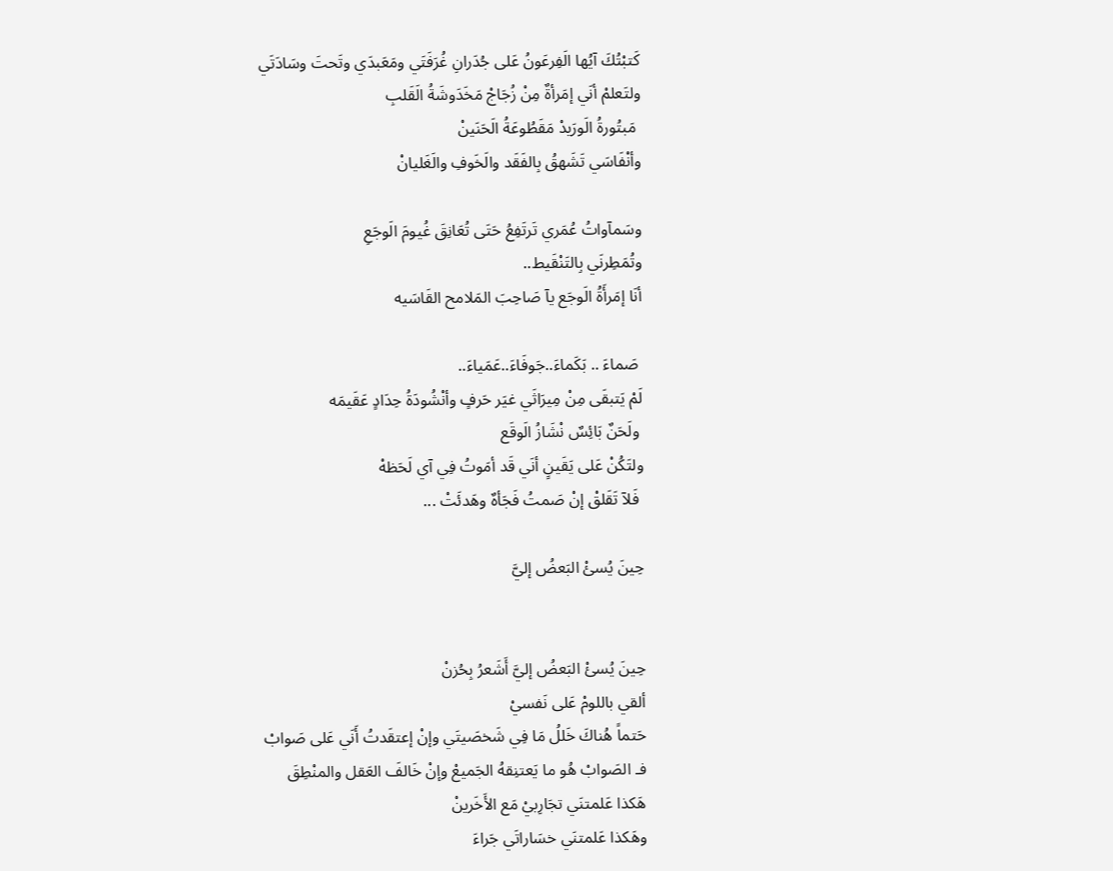كَتبْتُكَ آيُها الَفِرعَونُ عَلى جُدَرانِ غُرَفَتَي ومَعَبدَي وتَحتَ وسَادَتَي
ولتَعلمْ أنَي إمَرأةٌ مِنْ زُجَاجْ مَخَدَوشَةُ الَقَلبِ
 مَبتُورةُ الَورَيدْ مَقَطُوعَةُ الَحَنَينْ
وأنْفَاسَي تَشَهقُ بِالفَقَد والَخَوفِ والَغَليانْ

وسَمآواتُ عُمَري تَرتَفِعُ حَتَى تُعَانِقَ غُيومَ الَوجَعِ
وتُمَطِرنَي بِالتَنْقَيط..
أنَا إمَرأَةُ الَوجَع يآ صَاحِبَ المَلامح القَاسَيه

 صَماءَ .. بَكَماءَ..جَوفَاءَ..عَمَياءَ..
لَمْ يَتبقَى مِنْ مِيرَاثَي غيَر حَرفٍ وأنْشُودَةُ حِدَادٍ عَقَيمَه
 ولَحَنٌ بَائِسٌ نْشَازُ الَوقَع
ولتَكُنْ عَلى يَقَينٍ أنَي قَد أمَوتُ فِي آي لَحَظهْ
 فَلآ تَقَلقْ إنْ صَمتُ فَجَأهٌ وهَدئَتْ ...

حِينَ يُسئْ البَعضُ إليَّ


حِينَ يُسئْ البَعضُ إليَّ أَشَعرُ بِحُزنْ
ألقي باللومْ عَلى نَفسيْ
حَتماً هُناكَ خَللُ مَا فِي شَخصَيتَي وإنْ إعتقَدتُ أَنَي عَلى صَوابْ
فـ الصَوابْ هُو ما يَعتنِقهُ الجَميعْ وإنْ خَالفَ العَقل والمنْطِقَ
هَكذا عَلمتنَي تجَارِبيْ مَع الأَخَرينْ
وهَكذا عَلمتنَي خسَاراتَي جَراءَ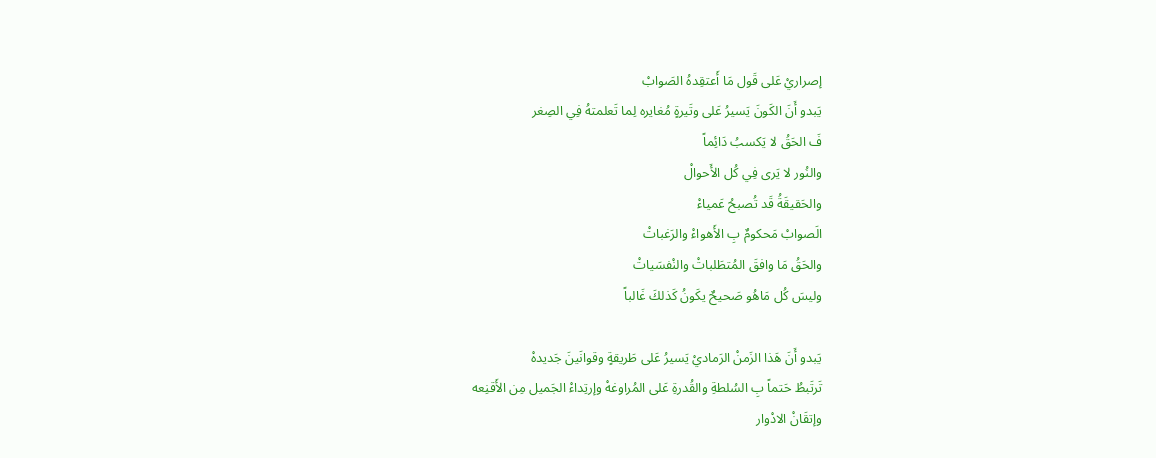إصراريْ عَلى قَول مَا أَعتقِدهُ الصَوابْ
يَبدو أَنَ الكَونَ يَسيرُ عَلى وتَيرةٍ مُغايره لِما تَعلمتهُ فِي الصِغر
فَ الحَقُ لا يَكسبُ دَائِماً
والنُور لا يَرى فِي كُل الأَحوالْ
والحَقيقَةُ قَد تُصبحُ عَمياءْ
الَصوابْ مَحكومٌ بِ الأَهواءْ والرَغباتْ
والحَقُ مَا وافقَ المُتطَلباتْ والنْفسَياتْ
وليسَ كُل مَاهُو صَحيحٌ يكَونُ كَذلكَ غَالباً

يَبدو أَنَ هَذا الزَمنْ الرَماديْ يَسيرُ عَلى طَريقةٍ وقوانَينَ جَديدهْ
تَرتَبطُ حَتماً بِ السُلطةِ والقُدرةِ عَلى المُراوغهْ وإرتِداءْ الجَميل مِن الأَقنِعه
وإتقَانْ الادْوار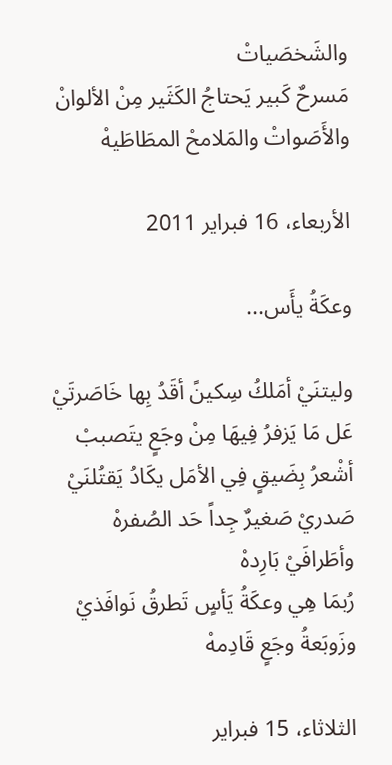والشَخصَياتْ
مَسرحٌ كَبير يَحتاجُ الكَثَير مِنْ الألوانْ والأَصَواتْ والمَلامحْ المطَاطَيهْ

الأربعاء، 16 فبراير 2011

وعكَةُ يأَس...

وليتنَيْ أمَلكُ سِكينً أقَدُ بِها خَاصَرتَيْ
عَل مَا يَزفرُ فِيهَا مِنْ وجَعٍ يتَصببْ
أشْعرُ بِضَيقٍ فِي الأمَل يكَادُ يَقتُلنَيْ
صَدريْ صَغيرٌ جِداً حَد الصُفرهْ
وأطَرافَيْ بَارِدهْ
رُبمَا هِي وعكَةُ يَأسٍ تَطرقُ نَوافَذيْ
وزَوبَعةُ وجَعٍ قَادِمهْ

الثلاثاء، 15 فبراير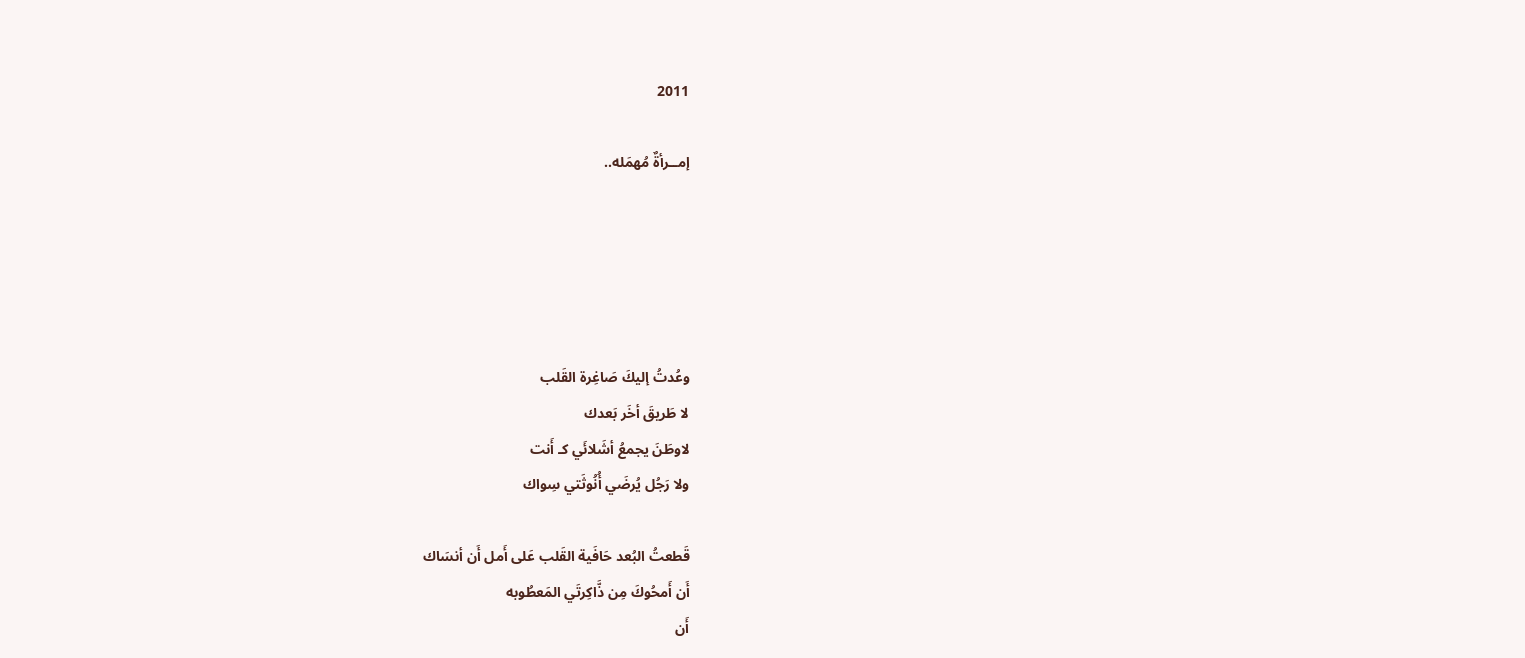2011

إمــرأةٌ مُهمَله..





وعُدتُ إليكَ صَاغِرة القَلب
لا طَريقَ أخَر بَعدك
لاوطَنَ يجمعُ أشَلائَي كـ أَنت
ولا رَجُل يُرضَي أُنُوثَتي سِواك

قَطعتُ البُعد حَافَية القَلب عَلى أَمل أَن أنسَاك
أَن أَمحُوكَ مِن ذَّاكِرتَي المَعطُوبه
أَن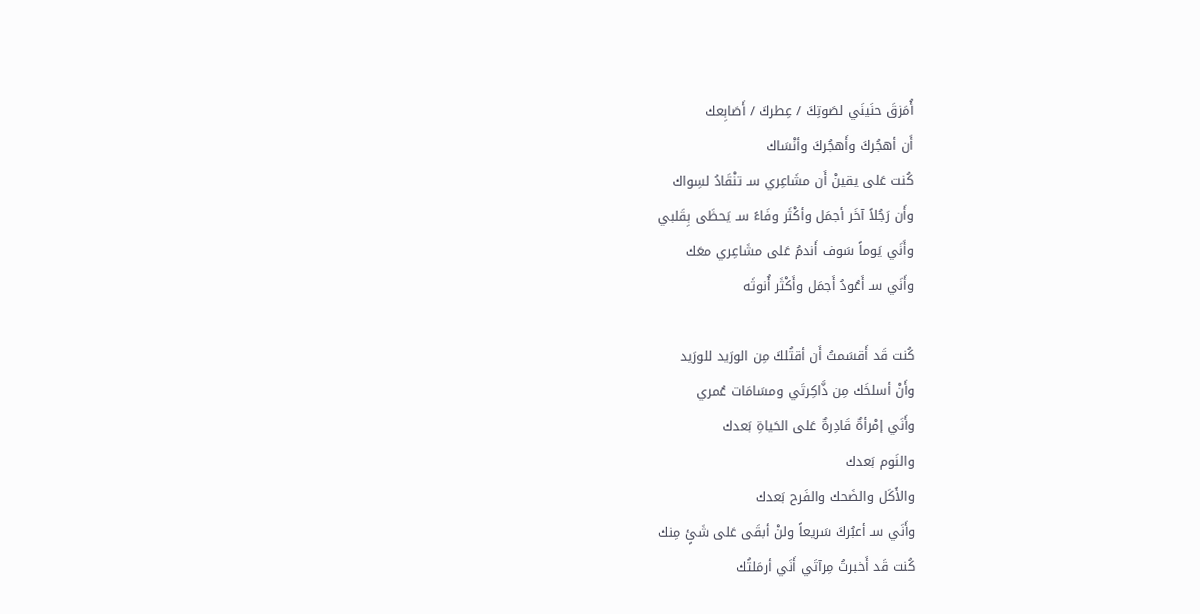أُمَزقَ حنَينَي لصَوتِكَ / عِطركَ / أَصَابِعك
أَن أهجُركَ وأَهجُركَ وأنْسَاك
كُنت عَلى يقينْ أَن مشَاعِري سـ تنْقَادُ لسِواك
وأَن رَجُلاً آخَر أجمَل وأكْثَر وفَاءً سـ يَحظَى بِقَلبي
وأَنَي يَوماً سَوف أَندمُ عَلى مشَاعِري معَك
وأَنَي سـ أَعُودُ أَجمَل وأَكْثَر أُنوثَه

كُنت قَد أَقسَمتُ أَن أقتُلكَ مِن الورَيد للورَيد
وأَنْ أسلخَك مِن ذَّاكِرتَي ومسَامَات عُمري
وأَنَي إمْرأةٌ قَادِرةٌ عَلى الحَياةِ بَعدك
والنَوم بَعدك
والأَكَل والضَحك والفَرح بَعدك
وأَنَي سـ أعبُركَ سَريعاً ولنْ أبقَى عَلى شَئٍ مِنك
كُنت قَد أَخبرتُ مِرآتَي أَنَي أرمَلتُك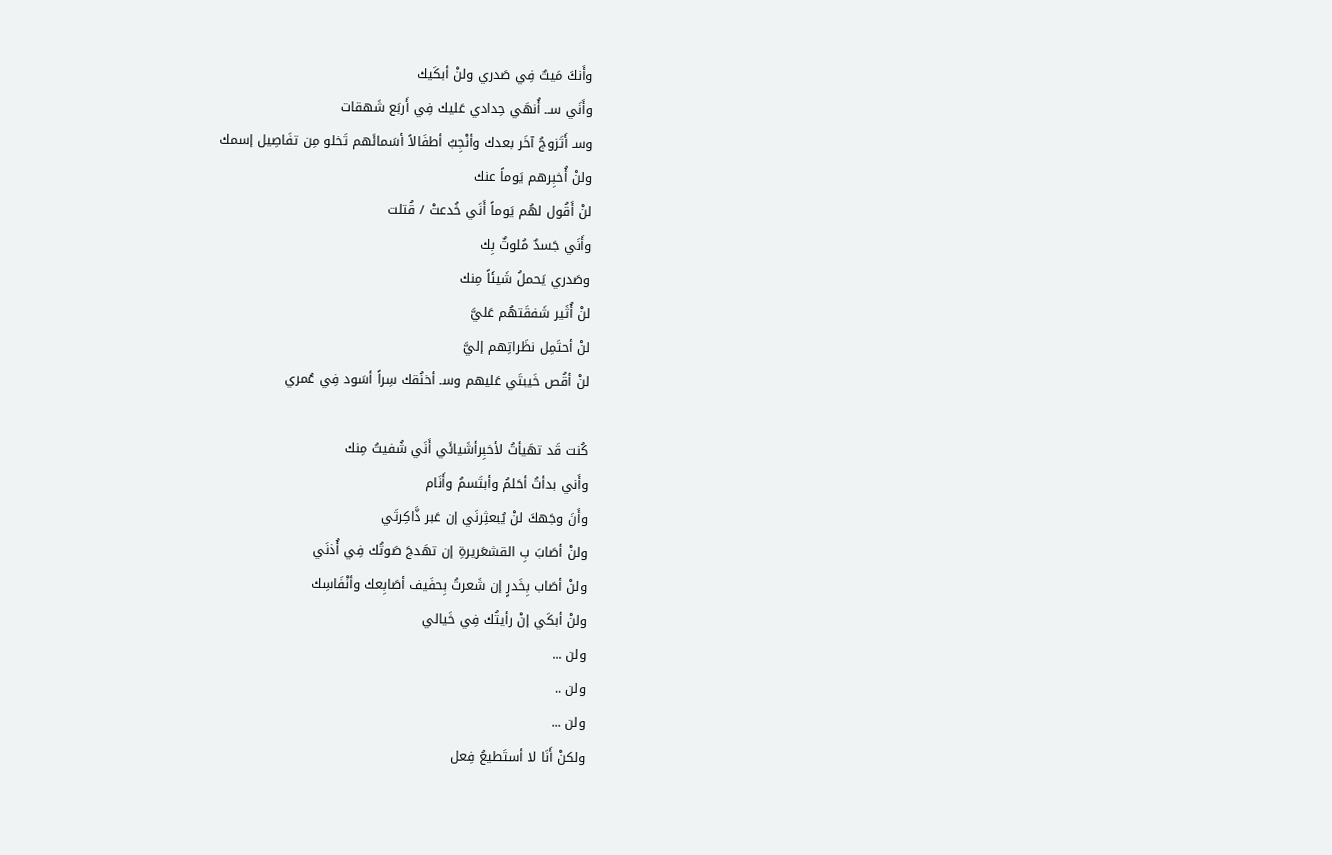وأَنكَ مَيتٌ فِي صَدري ولنْ أبكَيك
وأَنَي ســ أُنهَي حِدادي عَليك فِي أَربَع شَهقات
وسـ أَتَزوجُ آخَر بعدك وأنْجِبُ أطفَالاً أسَمائَهم تَخلو مِن تفَاصِيل إسمك
ولنْ أُخبِرهم يَوماً عنك
لنْ أَقُول لهُم يَوماً أَنَي خُدعتْ / قُتلت
وأَنَي جَسدٌ مُلوثٌ بِك
وصَدري يَحملُ شَيئَاً مِنك
لنْ أُثَير شَفقَتهُم عَليَّ
لنْ أحتَمِل نظَراتِهم إليَّ
لنْ أقُص خَيبتَي عَليهم وسـ أخنُقك سِراً أسَود فِي عُمري

كُنت قَد تهَيأتُ لأخبِرأشَيائَي أَنَي شُفيتُ مِنك
وأَني بدأتُ أحَلمُ وأبتَسمُ وأَنَام
وأَنَ وجَهكَ لنْ يُبعثِرنَي إن عَبر ذَّاكِرتَي
ولنْ أصَابَ بِ القشعَريرةِ إن تهَدجَ صَوتُك فِي أُذنَي
ولنْ أصَاب بِخَدرٍ إن شَعرتُ بِحفَيف أصَابِعك وأنْفَاسِك
ولنْ أبكَي إنْ رأيتُك فِي خَيالي
ولن ...
ولن ..
ولن ...
ولكنْ أَنَا لا أستَطيعُ فِعل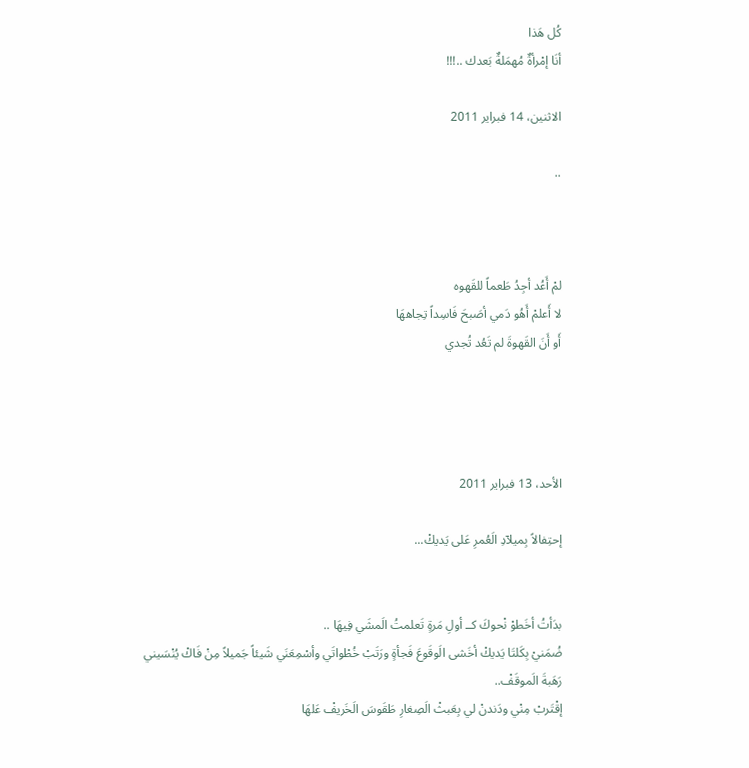كُل هَذا
أنَا إمْرأةٌ مُهمَلةٌ بَعدك ..!!!

الاثنين، 14 فبراير 2011

..



لمْ أَعُد أجِدُ طَعماً للقَهوه
لا أَعلمْ أَهُو دَمي أصَبحَ فَاسِداً تِجاههَا
أَو أَنَ القَهوةَ لم تَعُد تُجدي




الأحد، 13 فبراير 2011

إحتِفالاً بِميلآدِ الَعُمرِ عَلى يَديكْ...


بدَأتُ أخَطوْ نْحوكَ كــ أولِ مَرةٍ تَعلمتُ الَمشَي فِيهَا ..
ضُمَنيْ بِكَلتَا يَديكْ أخَشى الَوقَوعَ فَجأةٍ ورَتَبْ خُطْواتَي وأسْمِعَنَي شَيئاً جَميلاً مِنْ فَاكْ يُنْسَيني رَهَبةَ الَموقَفْ..
إقْتَربْ مِنْي ودَندنْ لي بِعَبثْ الَصِغارِ طَقَوسَ الَخَريفْ عَلهَا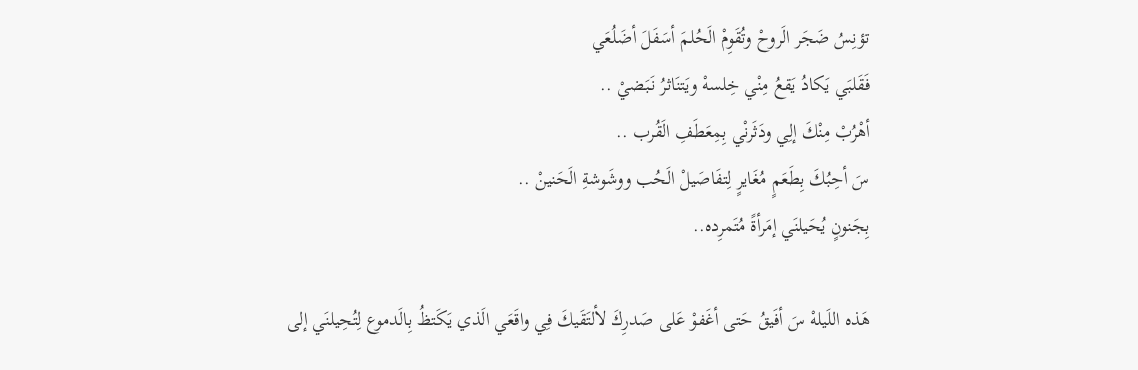تؤنِسُ ضَجَر الَروحْ وتُقَوِمْ الَحُلمَ أسَفَلَ أضَلُعَي
فَقَلبَي يَكادُ يَقعُ مِنْي خِلسهْ ويَتنَاثرُ نَبَضيْ ..
أهْرُبْ مِنْكَ إلِي ودَثَرنْي بِمِعَطَفِ الَقُرب ..
سَ أحِبُكَ بِطَعَمٍ مُغَايرٍ لِتفَاصَيلْ الَحُب ووشَوشةِ الَحَنينْ ..
بِجَنونٍ يُحَيلنَي إمَرأةً مُتَمرِده..

هَذه اللَيلهْ سَ أفَيقُ حَتى أغَفوْ عَلى صَدرِكَ لألتَقَيكَ فِي واقَعَي الَذي يَكَتظُ بِالَدموع لِتُحِيلنَي إلى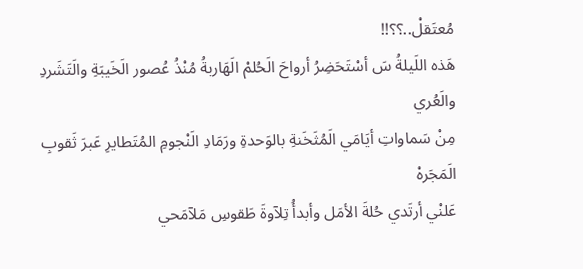مُعتَقلْ..؟؟!!
هَذه اللَيلةُ سَ أسْتَحَضِرُ أرواحَ الَحُلمْ الَهَاربةُ مُنْذُ عُصور الَخَيبَةِ والَتَشَردِ والَعُري
مِنْ سَماواتِ أيَامَي الَمُثَخَنةِ بالوَحدةِ ورَمَادِ الَنْجومِ المُتَطايرِ عَبرَ ثَقوبِ الَمَجَرهْ
عَلنْي أرتَدي حُلةَ الأمَل وأبدأُ تِلآوةَ طَقوسِ مَلآمَحي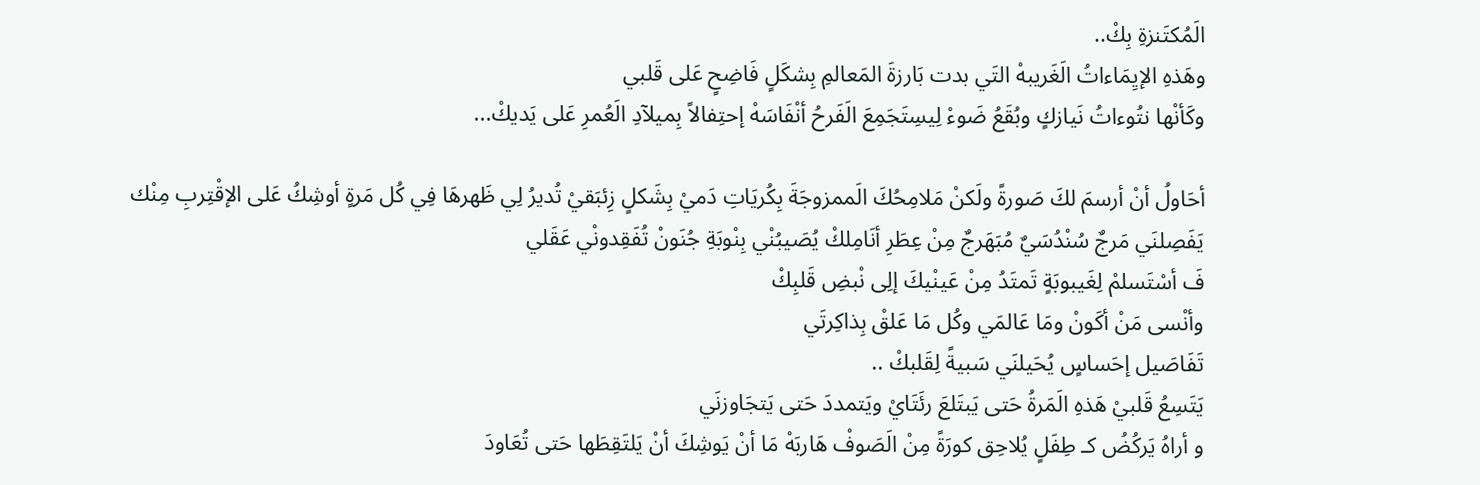الَمُكتَنزةِ بِكْ..
وهَذهِ الإيِمَاءاتُ الَغَريبهْ التَي بدت بَارزةَ المَعالمِ بِشكَلٍ فَاضِحٍ عَلى قَلبي
وكَأنْها نتُوءاتُ نَيازكٍ وبُقَعُ ضَوءْ لِيسِتَجَمِعَ الَفَرحُ أنْفَاسَهْ إحتِفالاً بِميلآدِ الَعُمرِ عَلى يَديكْ...

أحَاولُ أنْ أرسمَ لكَ صَورةً ولَكنْ مَلامِحُكَ الَممزوجَةَ بِكُريَاتِ دَميْ بِشَكلٍ زِئبَقيْ تُديرُ لِي ظَهرهَا فِي كُل مَرةٍ أوشِكُ عَلى الإقْتِربِ مِنْك
يَفَصِلنَي مَرجٌ سُنْدُسَيٌ مُبَهَرجٌ مِنْ عِطَرِ أنَامِلكْ يُصَيبُنْي بِنْوبَةِ جُنَونْ تُفَقِدونْي عَقَلي
فَ أسْتَسلمْ لِغَيبوبَةٍ تَمتَدُ مِنْ عَينْيكَ إلِى نْبضِ قَلبِكْ
وأنْسى مَنْ أكَونْ ومَا عَالمَي وكُل مَا عَلقْ بِذاكِرتَي
تَفَاصَيل إحَساسٍ يُحَيلنَي سَبيةً لِقَلبكْ ..
يَتَسِعُ قَلبيْ هَذهِ الَمَرةُ حَتى يَبتَلعَ رئَتَايْ ويَتمددَ حَتى يَتجَاوزنَي
و أراهُ يَركُضُ كـ طِفَلٍ يُلاحِق كورَةً مِنْ الَصَوفْ هَاربَهْ مَا أنْ يَوشِكَ أنْ يَلتَقِطَها حَتى تُعَاودَ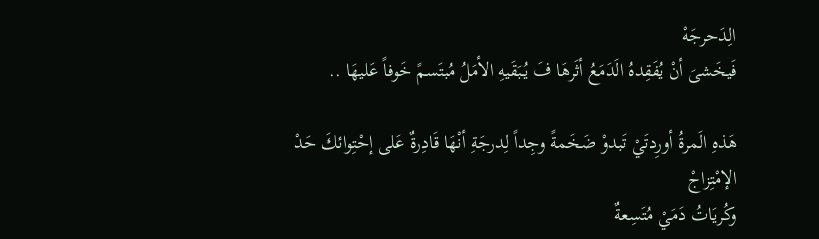الِدَحرجَهْ
فَيخَشىَ أنْ يُفَقِدهُ الَدَمَعُ أثَرهَا فَ يُبَقَيهِ الأمَلُ مُبتَسمً خَوفاً عَليهَا ..

هَذهِ الَمرةُ أورِدتَيْ تَبدوْ ضَخَمةً وجِداً لِدرجَةِ أنْهَا قَادِرةٌ عَلى إحْتِوائكَ حَدْ الإمْتِزاجْ
وكُريَاتُ دَمَيْ مُتَسِعةٌ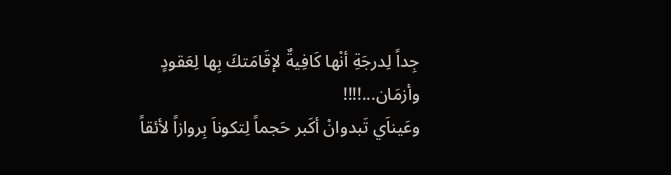جِداً لِدرجَةِ أنْها كَافِيةٌ لإقَامَتكَ بِها لِعَقودٍ وأزمَان...!!!!
وعَيناَي تَبدوانْ أكَبر حَجماً لِتكوناَ بِروازاً لأئقاً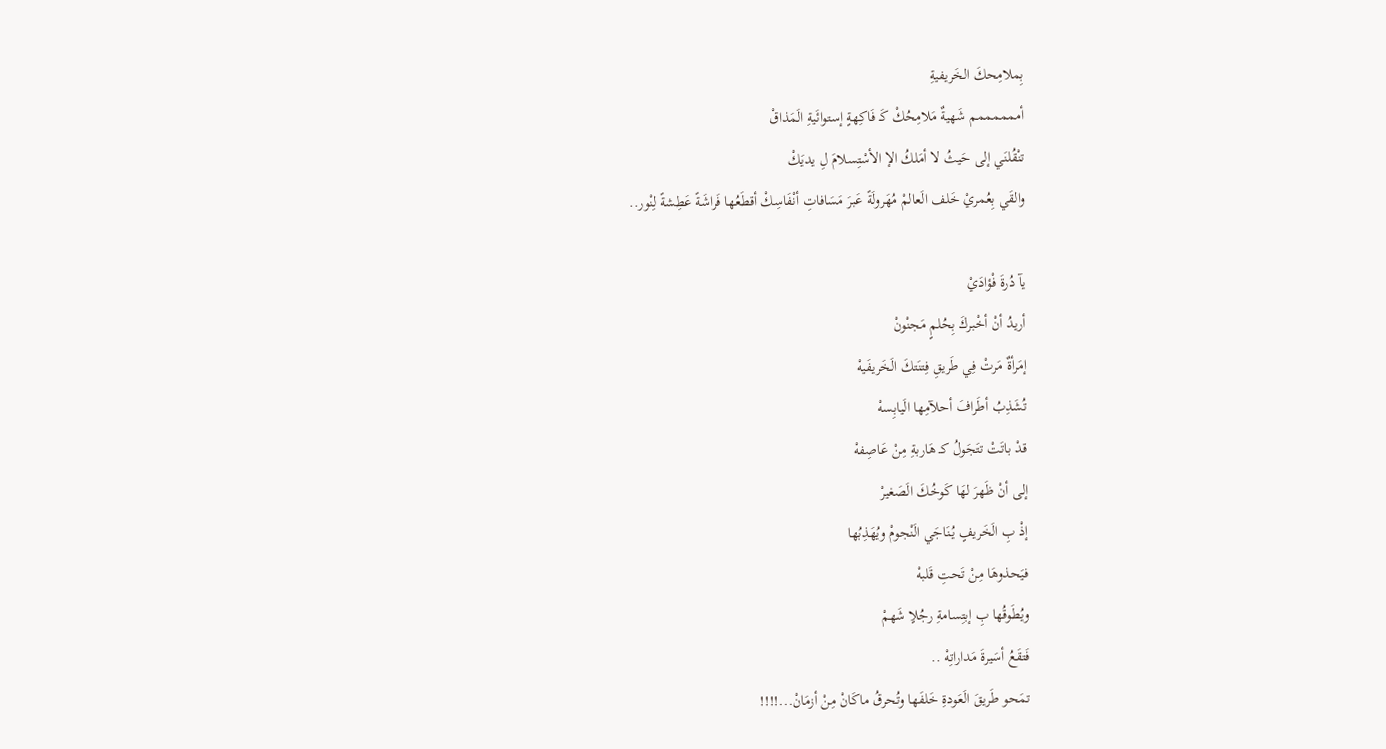بِملامِحكَ الخَريفيةِ
أممممممم شَهيةٌ مَلامِحُكْ كَـ فَاكِهةٍ إستوائَيةِ الَمَذاقْ
تنْقُلنَي إلى حَيثُ لا أمَلكُ الإ الأسْتِسلامَ لِ يديَكْ
والقَي بِعُمريْ خَلف الَعالمْ مُهَرولَةً عَبرَ مَسَافاتِ أنْفَاسِكْ أقطَعُها فَراشَةً عَطِشةً لِنْور..

يآ دُرةَ فْؤادَيْ
أريدُ أنْ أخْبركَ بِحُلمٍ مَجنْونْ
إمَرأةٌ مَرتْ فِي طَريقِ فِتنَتكَ الَخَريفَيهْ
تُشَذِبُ أطَرافَ أحلآمِها الَيابِسهْ
قدْ باتَتْ تتَجَولُ كـ هَاربةِ مِنْ عَاصِفهْ
إلى أنْ ظَهرَ لهَا كَوخُكَ الَصَغيرْ
إذْ بِ الَخَريفٍ يُنَاجَي الَنْجومْ ويُهَذِبُها
فيَحذوهَا مِنْ تَحتِ قَلبهْ
ويُطَوقُها بِ إبتِسامةِ رجُلاٍ شَهمْ
فَتقَعُ أسَيرةَ مَداراتِهْ ..
تمَحو طَريقَ الَعَودةِ خَلفَها وتُحرقُ ماكَانْ مِنْ أزمَانْ...!!!!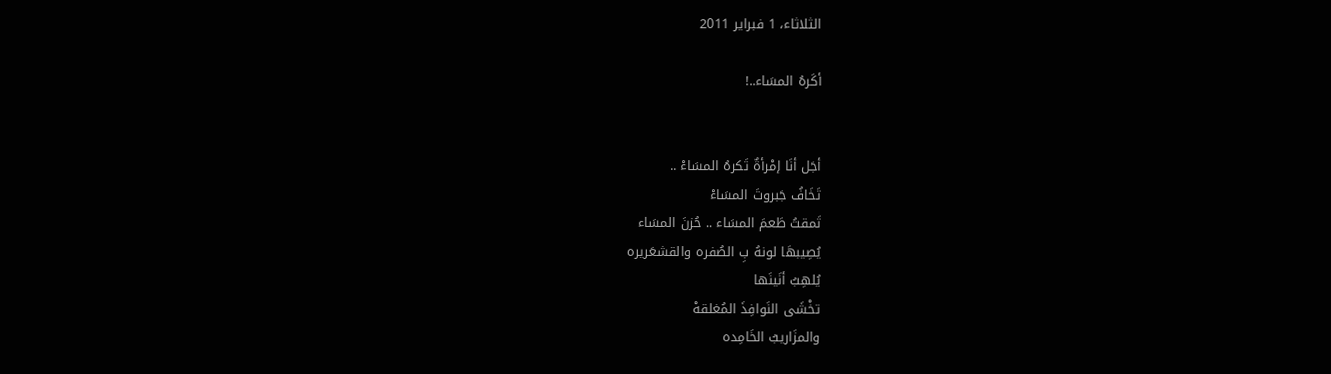الثلاثاء، 1 فبراير 2011

أكَرهُ المسَاء..!


أجَل أنَا إمْرأةٌ تَكرهُ المسَاءْ ..
تَخَافُ جَبروتَ المسَاءْ
تَمقتُ طَعمَ المسَاء .. حُزنَ المسَاء
يُصِيبهَا لونهُ بِ الصُفره والقشعَريره
يُلهِبُ أنَينَها
تخْشَى النَوافِذَ المُغلقهْ
والمزَاريبُ الخَامِده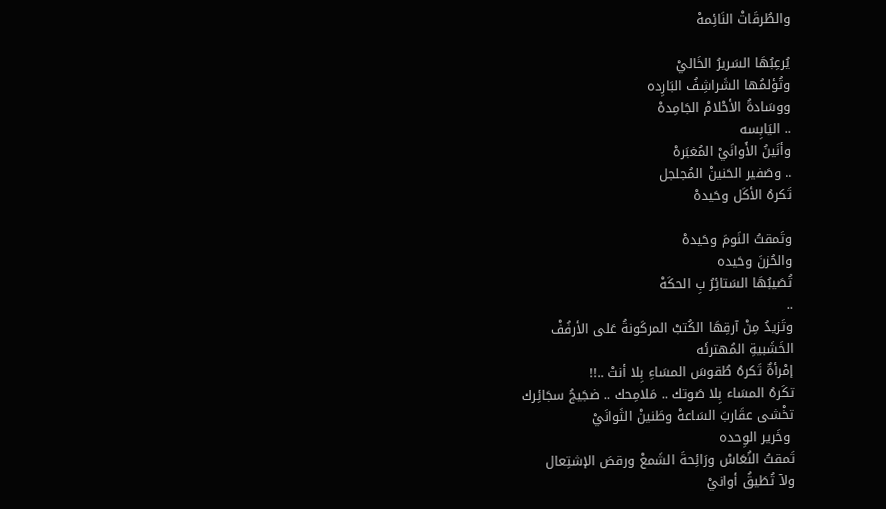والطُرقَاتْ النَائِمهْ

يُرعِبُهَا السَريرُ الخَاليْ
وتُؤلمُها الشَراشِفُ البَارِده
ووسَادةُ الأحْلامْ الجَامِدهْ
.. اليَابِسه
وأنَينُ الأَوانَيْ المُغبَرهْ
.. وصَفير الحَنينْ المُجلجل
تَكرهُ الأكَل وحَيدهْ

وتَمقتُ النَومَ وحَيدهْ
والحُزنَ وحَيده
تُصَيبُهَا السَتائِرُ بِ الحكَهْ
..
وتَزيدُ مِنْ آرقِهَا الكُتبْ المركَونةُ عَلى الأرفُفْ
الخَشَبيةِ المُهترئَه
إمْرأةٌ تَكرهُ طُقوسَ المسَاءِ بِلا أنتْ ..!!
تكَرهُ المسَاء بِلا صَوتك .. مَلامِحك .. ضجَيجُ سجَائِرك
تخْشى عقَاربَ السَاعهْ وطَنينْ الثَوانَيْ
 وخَرير الوِحده
تَمقتُ النُعَاسْ ورَائِحةَ الشَمعْ ورقصَ الإشتِعال
ولآ تُطَيقُ أوانيْ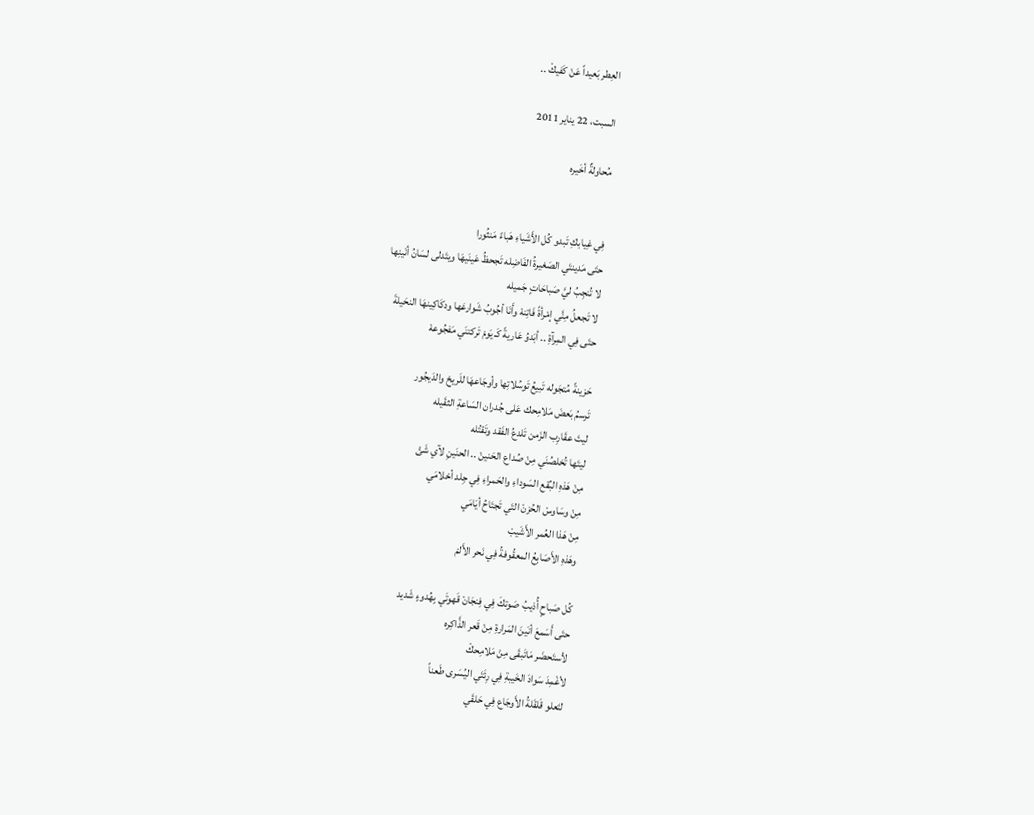العِطر بَعيداً عَنْ كَفيكْ ..

السبت، 22 يناير 2011

مُحاولةٌ أخَيره


فِي غِيابكِ تَبدو كُل الأَشَياءِ هَباءً مَنثُورا
حتَى مَدينتَي الصَغيرةُ الفَاضِله تَجحظُ عَينَيهَا ويتَدلى لسَانُ أنَينِها
لا تُنجِبُ ليَّ صَباحَاتٍ جَميله
لا تَجعلُ مِنَّي إمْرأةً فَاتِنهْ وأَنَا أجُوبُ شَوارعَها ودكَاكِينهَا النحَيلةَ
حتَى فِي المِرآةِ .. أبَدوُ عَاريةً كَـ يَومْ تَركتنَي مَفجُوعهْ

حَزينةً مُتجَوله تَبيعُ تَوسُلاتِها وأوجَاعهَا للَريحْ والدَيجُور
تَرسمُ بَعضَ مَلامِحك عَلى جُدران السَاعةِ الثقَيله
ليتَ عقَارِب الزَمن تَلدعُ الفَقد وتَقتُله
ليتَها تُخلصُنَي مِنْ صُداع الحَنينْ .. الحنَينِ لآي شَئْ
مِنْ هَذهِ البُقع السَوداءِ والحَمراءِ فِي جِلد أحْلامَي
مِنْ وسَاوسْ الحُزنْ التَي تَجتَاحُ أيَامَي
مِنْ هَذا العُمر الأَشَيبْ
وهَذهِ الأَصَابِعُ المعقُوفةُ فِي نَحر الأَلمْ

كُل صَباحٍ أُذيبُ صَوتكَ فِي فِنجَانْ قَهوتَي بِهُدوءٍ شَديد
حتَى أَسَمعَ أنَينَ المَرارةِ مِنْ قَعر الذَّاكِره
لأستَحضَر مَاتَبقَى مِنْ مَلامِحكْ
لأغْمِدَ سَوادَ الخَيبةِ فِي رِئَتَي اليُسَرى طَعناً
لتَعلو قَلقَلةُ الأَوجَاع فِي حَلقَي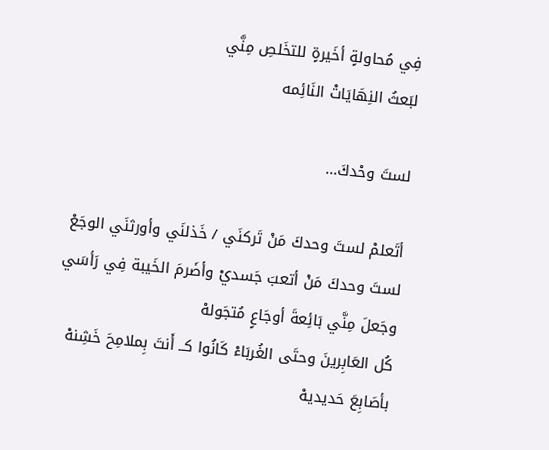فِي مُحاولةٍ أخَيرةٍ للتخَلصِ مِنَّي
لبَعثُ النِهَايَاتْ النَائِمه

لستَ وحْدكَ...

أتَعلمْ لستَ وحدكَ مَنْ تَركنَي / خَذلنَي وأورثنَي الوجَعْ
لستَ وحدكَ مَنْ أتعبَ جَسديْ وأضَرمَ الخَيبة فِي رَأسَي
وجَعلَ مِنَّي بَائِعةَ أوجَاعٍ مُتجَولهْ
كُل العَابِرينَ وحتَى الغُربَاءْ كَانُوا كــ أَنتَ بِملامِحَ خَشِنهْ
بأصَابِعَ حَديديهْ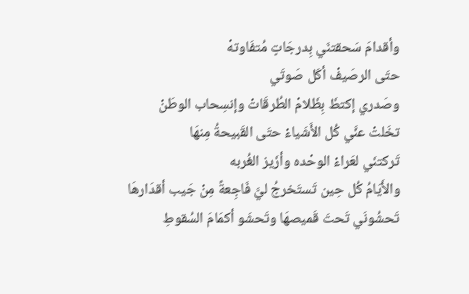وأقدامَ سَحقتنَي بِدرجَاتٍ مُتفَاوتهْ
حتَى الرصَيفْ أكَل صَوتَي
وصَدري إكتظَ بِظَلامْ الطُرقَاتْ وإنسِحاب الوطَنْ
تخَلتْ عنَّي كُل الأَشَياءْ حتَى القَبيحةُ مِنهَا
تَركتنَي لعَراءْ الوحْده وأزَيز الغُربه
والأَيَامُ كُل حِين تَستَخرجُ ليَّ فَاجِعةً مِنْ جَيب أقدَارهَا
تَحشُونَي تَحتَ قَميصهَا وتَحشَو أكمَامَ السُقوطِ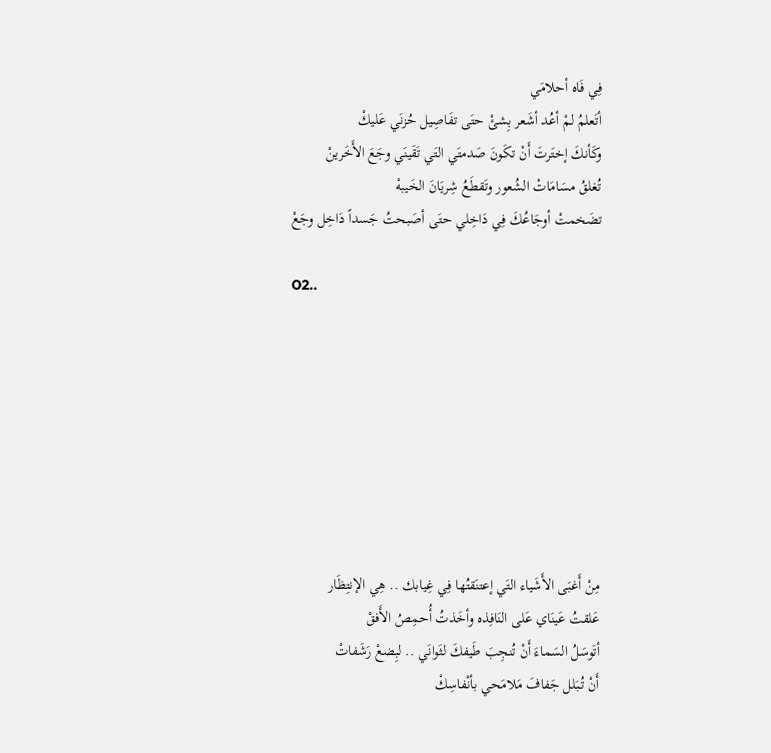فِي فَاه أحلامَي
أتَعلمُ لمْ أعُد أشَعر بِشئْ حتَى تفَاصِيل حُزنَي عَليكْ
وكَأنكَ إختَرتَ أَنْ تكَونَ صَدمتَي التَي تَقَينَي وجَعَ الأَخَرينْ
تُغلقُ مسَامَاتْ الشُعور وتَقطَعُ شِريَانَ الخَيبهْ
تضَخمتْ أوجَاعُكَ فِي دَاخِلي حتَى أصَبحتُ جَسداً دَاخِل وجَعْ

O2..








مِنْ أَغبَى الأَشَياء التَي إعتنَقتُها فِي غِيابك .. هِي الإنتِظَار
عَلقتُ عَينَاي عَلى النَافِذه وأخَذتُ أُحمِصُ الأَفقْ
أتَوسَلُ السَماءَ أَنْ تُنجِبَ طَيفكَ لثَوانَي .. لبِضعْ رَشَفاتْ
أَنْ تُبَلل جَفافَ مَلامَحي بأنْفاسِكْ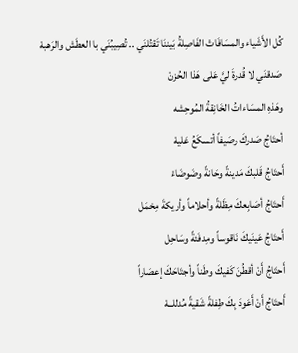كُل الأَشَياء والمسَافَاتْ الفَاصِلةُ بَيننَا تَقتُلنَي .. تُصِيبُنَي با العطَش والرَهبهْ
صَدقنَي لا قُدرةَ ليَّ عَلى هَذا الحُزنْ
وهَذهِ المسَاءاتُ الخَانِقةُ المُوحِشه
أحتَاجُ صَدركَ رصَيفاً أتسكَعُ عَليهْ
أَحتَاجُ قَلبكَ مَدينةً وحَانةً وضَوضَاءْ
أَحتَاجُ أصَابِعكَ مِظَلةً وأحلاماً وأريكةَ مِخمَل
أَحتَاجُ عَينَيكَ نَاقوساً ومِدفَئةً وسَاحِل
أَحتَاجُ أَنْ أقطُنَ كَفيكَ وطَناً وأجتَاحَكَ إعصَاراً
أَحتَاجُ أَنْ أَعَودَ بِكَ طِفلةً شَقيةً مُدللــهْ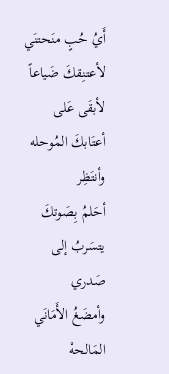أَيُ حُبٍ منَحتنَي لأعتنِقكَ ضَياعاً
لأبقَى عَلى أعتَابكَ المُوحله وأنتَظِر
أحَلمُ بِصَوتكَ يتسَربُ إلى صَدري
وأمضَغُ الأَمَانَي المَالحهْ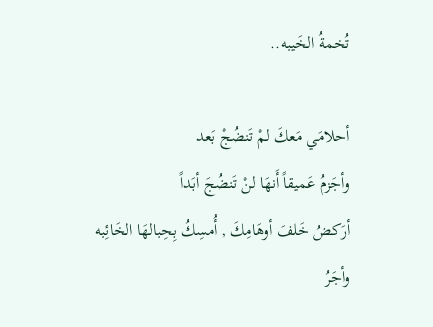تُخمةُ الخَيبه..

أحلامَي مَعكَ لمْ تَنضُجْ بَعد
وأجَزمُ عَميقاً أَنهَا لنْ تَنضُجَ أبَداً
أرَكضُ خَلفَ أوهَامِكَ , أُمسِكُ بِحِبالهَا الخَائِبه
وأجَرُ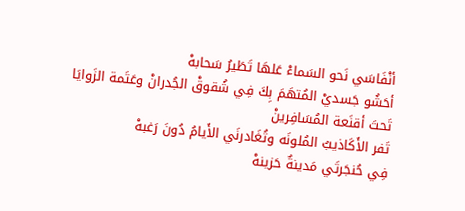أنْفَاسَي نَحو السَماءْ عَلهَا تَطَيرُ سَحابهْ
أحَشُو جَسديْ المُتهَمَ بِكَ فِي شُقوقْ الجُدرانْ وعَتَمة الزَوايَا
تَحتَ أقنَعة المُسَافِرينْ
تَفر الأَكَاذيبُ المُلونَه وتُغَادرنَي الأَيامُ دُونَ رَغبهْ
فِي حُنجَرتَي مَدينةٌ حَزينهْ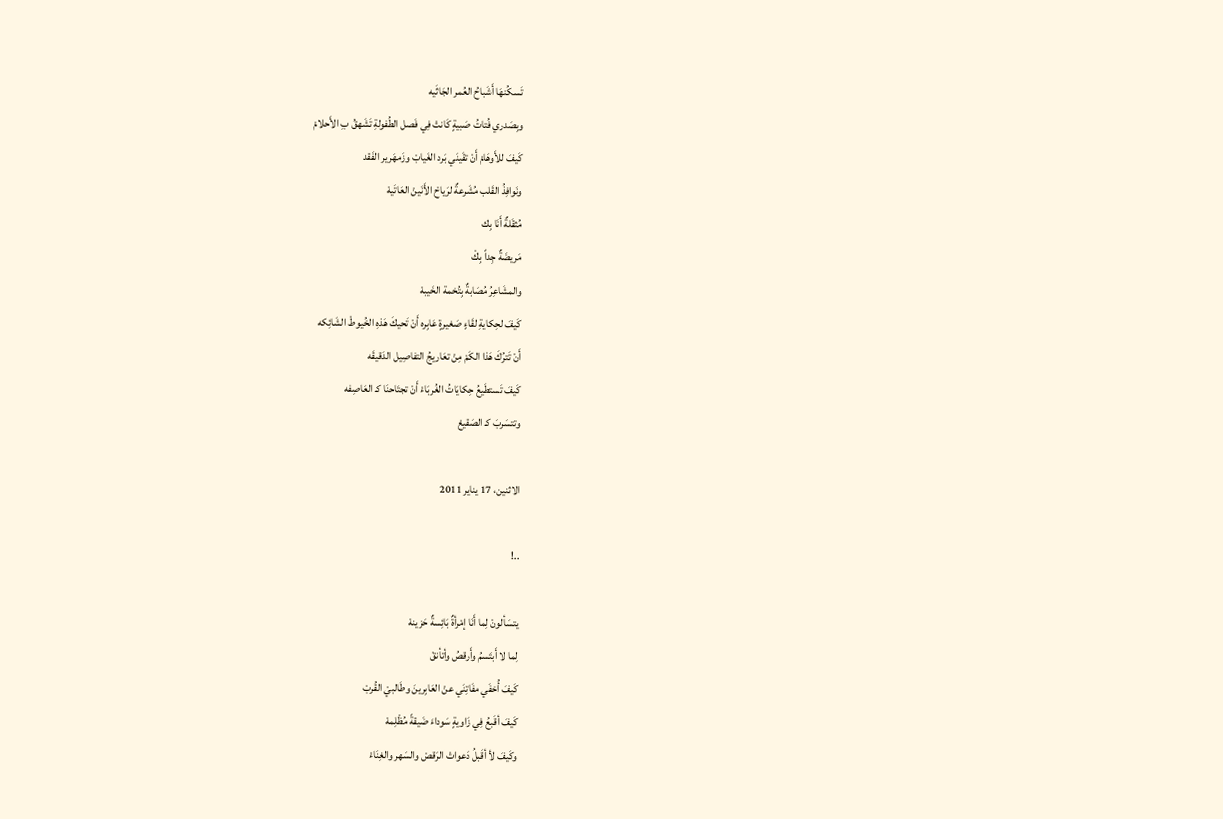تَسكُنهَا أَشَباحُ العُمر الجَاثَيه
وبِصَدري فُتاتُ صَبيةٍ كَانتْ فِي فَصل الطُفولةِ تَشَهقُ بِ الأَحلامْ
كَيفَ للأَوهَامْ أَنْ تقَينَي بَرد الغَيابْ وزَمهَرير الفَقد
ونَوافِذُ القَلب مُشَرعةٌ لرَياحْ الأَنَينْ العَاتَيهْ
مُثقَلةٌ أَنَا بِك
مَريضَةٌ جِداً بِكْ
والمشَاعِرُ مُصَابةٌ بِتُخمة الخَيبهْ
كَيفَ لحِكايةِ لقَاءٍ صَغيرةٍ عَابِره أَنْ تَحيكَ هَذهِ الخُيوطْ الشَائِكه
أَنْ تَترُكَ هَذا الكَمْ مِنْ تعَاريجُ التفاصِيل الدَقيقَه
كَيفَ تَستطَيعُ حِكايَاتُ الغُربَاءْ أَنْ تجتَاحنَا كـ العَاصِفه
وتتسَربَ كـ الصَقيعْ

الاثنين، 17 يناير 2011

..!

يتسَألونْ لِما أَنَا إمْرأةٌ بَائِسةٌ حَزينهْ
لِما لا أَبتَسمُ وأَرقصُ وأتأنقْ
كَيفَ أُخفَي مفَاتِنَي عنْ العَابِرينَ وطَالبيْ القُربْ
كَيفَ أقَبعُ فِي زَاويةٍ سَوداءَ ضَيقةً مُظْلِمهْ
وكَيفَ لأ أقَبلُ دَعواتْ الرَقصْ والسَهر والغِنَاءْ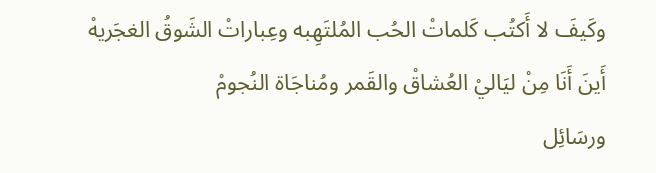وكَيفَ لا أَكتُب كَلماتْ الحُب المُلتَهِبه وعِباراتْ الشَوقُ الغجَريهْ
أَينَ أَنَا مِنْ ليَاليْ العُشاقْ والقَمر ومُناجَاة النُجومْ
ورسَائِل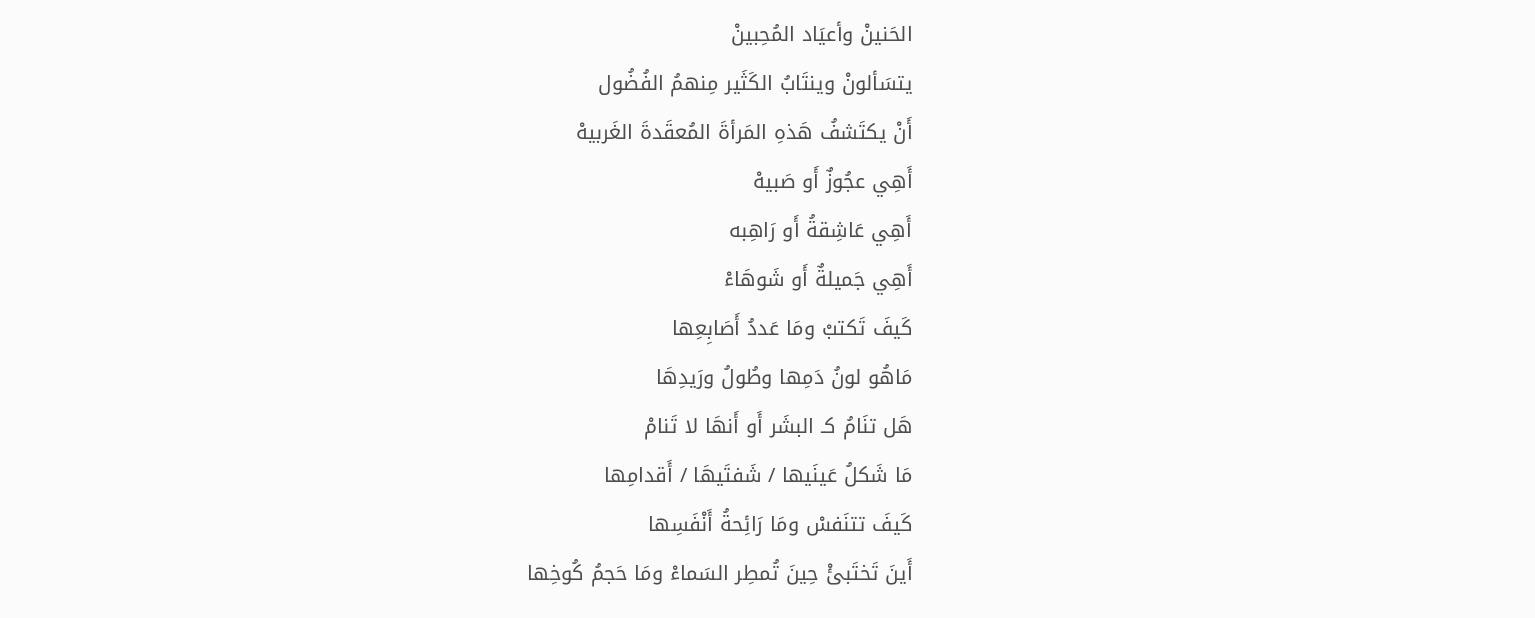الحَنينْ وأعيَاد المُحِبينْ
يتسَألونْ وينتَابُ الكَثَير مِنهمُ الفُضُول
أَنْ يكتَشفُ هَذهِ المَرأةَ المُعقَدةَ الغَربيهْ
أَهِي عجُوزٌ أَو صَبيهْ
أَهِي عَاشِقةُ أَو رَاهِبه
أَهِي جَميلةٌ أَو شَوهَاءْ
كَيفَ تَكتبْ ومَا عَددُ أَصَابِعِها
مَاهُو لونُ دَمِها وطُولُ ورَيدِهَا
هَل تنَامُ كـ البشَر أَو أَنهَا لا تَنامْ
مَا شَكلُ عَينَيها / شَفتَيهَا / أَقدامِها
كَيفَ تتنَفسْ ومَا رَائِحةُ أَنْفَسِها
أَينَ تَختَبئْ حِينَ تُمطِر السَماءْ ومَا حَجمُ كُوخِها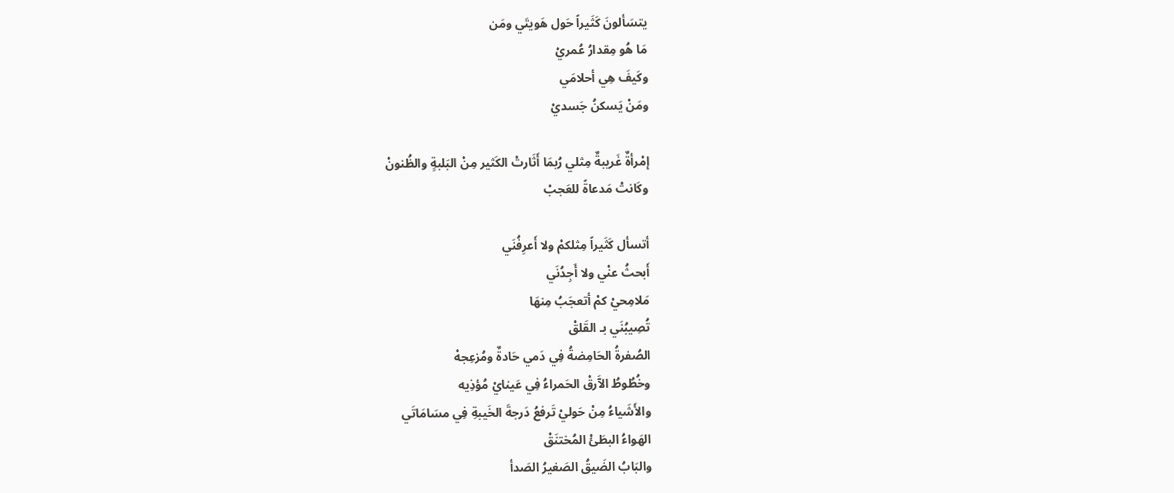يتسَألونَ كَثَيراً حَول هَويتَي ومَن
مَا هُو مِقدارُ عُمريْ
وكَيفَ هِي أحلامَي
ومَنْ يَسكنُ جَسديْ

إمْرأةٌ غَريبةٌ مِثلي رُبمَا أَثَارتْ الكَثير مِنْ البَلبةٍ والظُنونْ
وكَانتْ مَدعاةً للعَجبْ

أتسأل كَثَيراً مِثلكمْ ولا أَعرِفُنَي
أَبحثُ عنْي ولا أَجِدُنَي
مَلامِحيْ كمْ أتعجَبُ مِنهَا
تُصِيبُنَي بـ القَلقْ
الصُفرةُ الحَامِضةُ فِي دَمي حَادةٌ ومُزعِجهْ
وخُطُوطُ الآَرقْ الحَمراءُ فِي عَينايْ مُؤذِيه
والأَشَياءُ مِنْ حَوليْ تَرفعُ دَرجةَ الخَيبةِ فِي مسَامَاتَي
الهَواءُ البطَئْ المُختنَقْ
والبَابُ الضَيقُ الصَغيرُ الصَدأ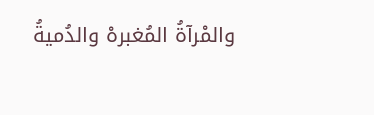والمْرآةُ المُغبرهْ والدُميةُ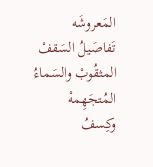المَعروشَه
تَفاصَيلُ السَقفْ المثقُوبْ والسَماءُ المُتجَهِمهْ
وكِسفُ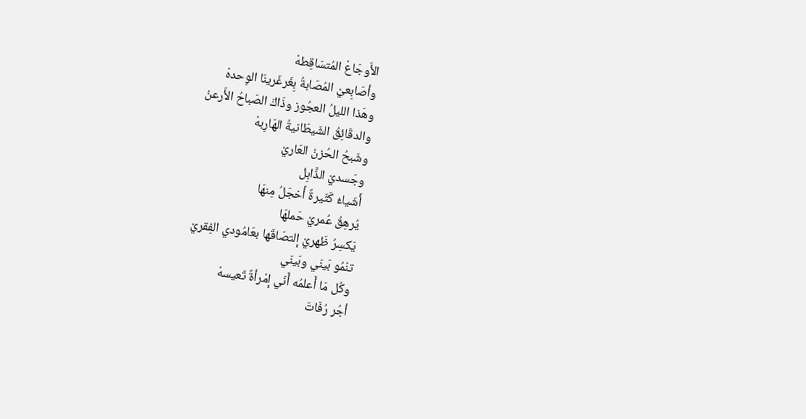الأَوجَاعْ المُتسَاقِطهْ
وأصَابِعيْ المُصَابةُ بِغَرغَرينَا الوِحدهْ
وهَذا الليلُ العجُوز وذَاكَ الصَباحُ الأَرعنْ
والدقَائِقُ الشَيطَانيةُ الهَارِبهْ
وشَبحُ الحُزنْ العَاريْ
وجَسديْ الذَّابِل
أَشَياءُ كَثَيرةٌ أَخجَلُ مِنهَا
يُرهِقُ عُمريْ حَملهَا
يَكسِرُ ظَهريْ إلتصَاقَها بعَامُودي الفِقريْ
تنْمُو بَينَي وبَينَي
وكُل مَا أَعلمُه أَنَي إمْرأةٌ تَعيسهْ
أجُر رُفَاتَ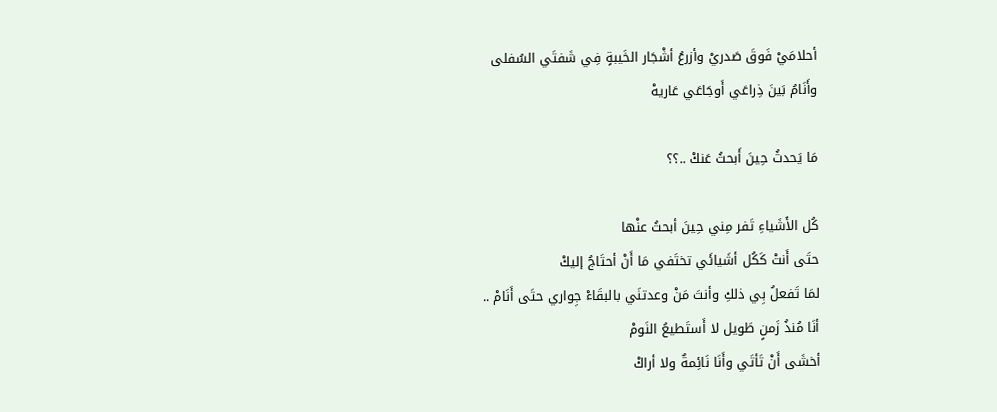أحلامَيْ فَوقَ صَدريْ وأزرعُ أشْجَار الخَيبةٍ فِي شَفتَي السُفلى
وأَنَامُ بَينَ ذِراعَي أَوجَاعَي عَاريهْ

مَا يَحدثُ حِينَ أَبحثُ عَنكْ ..؟؟

كُل الأَشَياءِ تَفر مِني حِينَ أبحثُ عنْها
حتَى أَنتْ كَكُل أشَيائَي تختَفي مَا أَنْ أحتَاجُ إليكْ
لمَا تَفعلُ بِي ذلكِ وأنتَ مَنْ وعدتنَي بالبقَاءْ جِواري حتَى أَنَامْ ..
أنَا مُنذُ زَمنٍ طَويل لا أَستَطيعُ النَومْ
أخشَى أَنْ تَأتَي وأَنَا نَائِمةٌ ولا أراكْ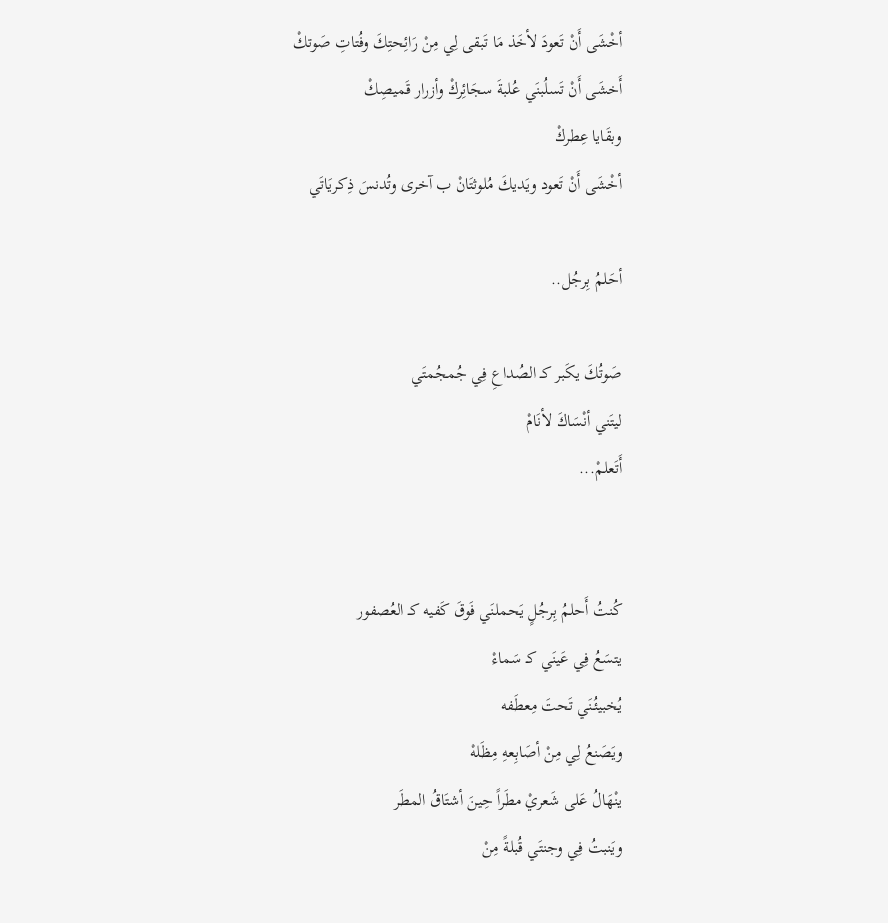أخْشَى أَنْ تَعودَ لأخَذ مَا تَبقى لِي مِنْ رَائِحتِكَ وفُتاتِ صَوتكْ
أَخشَى أَنْ تَسلُبنَي عُلبةَ سجَائِركْ وأزرار قَميصِكْ
وبقَايا عِطركْ
أخْشَى أَنْ تَعود ويَديكَ مُلوثتَانْ ب آخرى وتُدنسَ ذِكريَاتَي

أحَلمُ بِرجُل..

صَوتُكَ يكَبر كـ الصُداعِ فِي جُمجُمتَي
ليتَني أنْسَاكَ لأنَامْ
أَتَعلمْ...


كُنتُ أَحلمُ بِرجُلٍ يَحملنَي فَوقَ كَفيه كـ العُصفور
يتسَعُ فِي عَينَي كـ سَماءْ
يُخبيئُنَي تَحتَ مِعطَفه
ويَصَنعُ لِي مِنْ أصَابِعهِ مِظَلهْ
ينْهَالُ عَلى شَعريْ مطَراً حِينَ أشتَاقُ المطَر
ويَنبتُ فِي وجنتَي قُبلةً مِنْ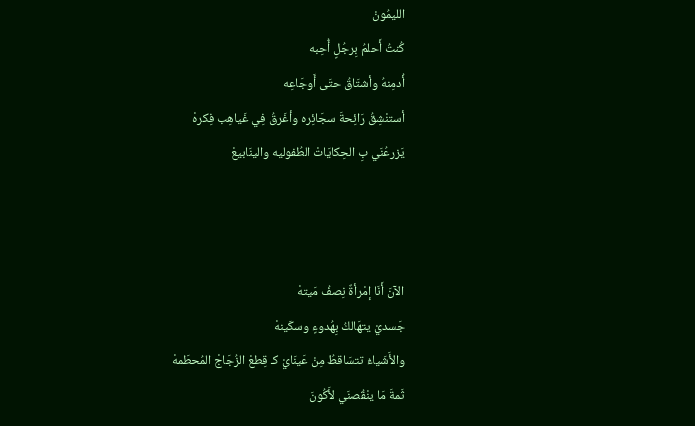الليمُونْ
كُنتُ أَحلمُ بِرجُلٍ أُحِبه
أُدمِنهُ وأشتَاقُ حتَى أَوجَاعِه
أستنْشِقُ رَائِحةَ سجَائِره وأغَرقُ فِي غَياهِب فِكرهْ
يَزرعُنَي بِ الحِكايَاتْ الطُفوليه والينَابيعْ



الآنَ أَنَا إمْرأةٌ نِصفُ مَيتهْ
جَسديْ يتهَالكُ بِهُدوءٍ وسكَينهْ
والأَشَياءُ تتسَاقطُ مِنْ عَينَايْ كـ قِطعْ الزُجَاجْ المُحطَمهْ
ثَمةَ مَا ينْقُصنَي لأَكُونَ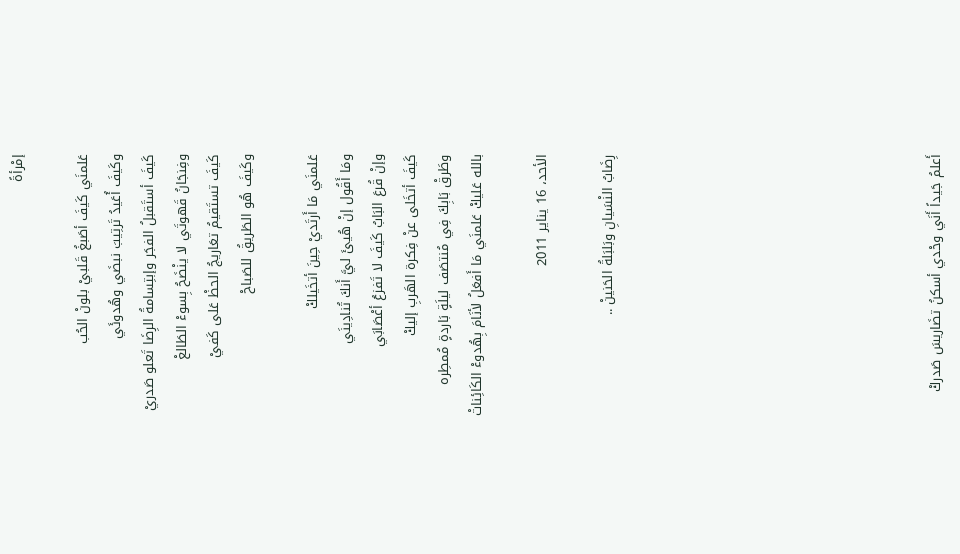إمْرأةً

عَلمنَي كَيفَ أصَبغُ قَلبيْ بلونْ الحُب
وكَيفَ أُعَيدُ تَرتِيبَ نبضَي وهُدوئَي
كَيفَ أستَقبلُ الفجَر وإبتِسامةُ الرِضَا تَعلو صَدريْ
وفِنجَانُ قَهوتَي لا ينْضَحُ بِسوءْ الطَالعْ
كَيفَ تستَقيمُ تعَاريجُ الحظْ عَلى كَفيْ
وكَيفَ هُو الطَريقُ للصَباحْ

عَلمنَي مَا أَرتَديْ حِينَ أتخَيلكْ
ومَا أَقُول إنْ هُيئَ ليَّ أَنكَ تُنادِينَي
وإنْ قُرعَ البَابُ كَيفَ لا تَفزعُ أعْصَابَي
كَيفَ أتخَلى عنْ فِكرة الهَربِ إليكْ
وطَرقْ بَابِكَ فِي مُنتصَف ليلَةٍ بَاردةٍ مُمطِره
بالله عَليكْ عَلمنَي مَا أَفعَلُ لأنَامَ بِهُدوءْ الكَائِناتْ

الأحد، 16 يناير 2011

رِضَابُ النْسَيانِ وبَلبَلةُ الحَنينْ ..









أَعلمُ جَيداً أَنَي وحْدي أسكنُ تضَاريسَ صَدركْ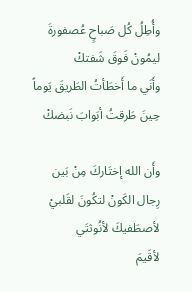وأُطِلُ كُل صَباحٍ عُصفورةَ ليمُونْ فَوقَ شَفتكْ
وأَنَي ما أَخطَأتُ الطَريقَ يَوماً حِينَ طَرقتُ أبَوابَ نَبضكْ

وأَن الله إختَاركَ مِنْ بَين رِجال الكَونْ لتكُونَ لقَلبيْ
لأصطَفيكَ لأنُوثتَي
لأقَيمَ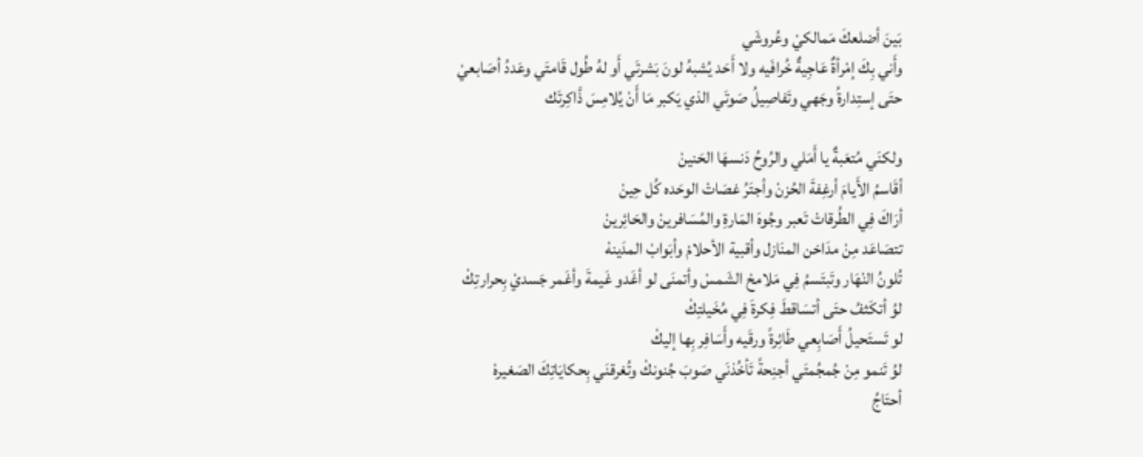بَينَ أضلعكَ مَمالكيْ وعُروشَي
وأَني بِكَ إمْرأةٌ عَاجِيةٌ خُرافَيه ولا أَحَد يُشبهُ لونَ بَشرتَي أَو لهُ طُول قَامتَي وعَددُ أصَابعيْ
حتَى إستِدارةُ وجَهي وتَفاصِيلُ صَوتَي الذي يَكبر مَا أَنْ يُلامِسَ ذَّاكِرتَك

ولكنَي مُتعَبةٌ يا أَمَلي والرُوحُ دَنسهَا الحَنينْ
أقَاسمُ الأَيامَ أرغِفةَ الحُزنْ وأجتَرُ غصَاتْ الوحَده كُل حِينْ
أرَاكَ فِي الطُرقاتْ تَعبر وجُوهَ المَارةِ والمُسَافرينْ والحَائِرينْ
تتصَاعَد مِنْ مدَاخن المنَازل وأقبية الأحلامْ وأبَوابْ المدَينهْ
تُلونُ النْهَار وتَبتَسمُ فِي مَلامحْ الشَمسْ وأتمنَى لو أغَدو غَيمةَ وأغَمر جَسديْ بِحرارتِكْ
لوُ أتكَثفُ حتَى أتسَاقطَ فِكرةَ فِي مُخَيلتِكْ
لو تَستَحيلُ أَصَابِعي طَائِرةً ورقَيه وأَسَافِر بِها إليكْ
لوُ تَنمو مِنْ جُمجُمتَي أجنِحةً تَأخُذنَي صَوبَ جُنونكْ وتُغرقنَي بِحكايَاتِكَ الصَغيرهْ
أحتَاجُ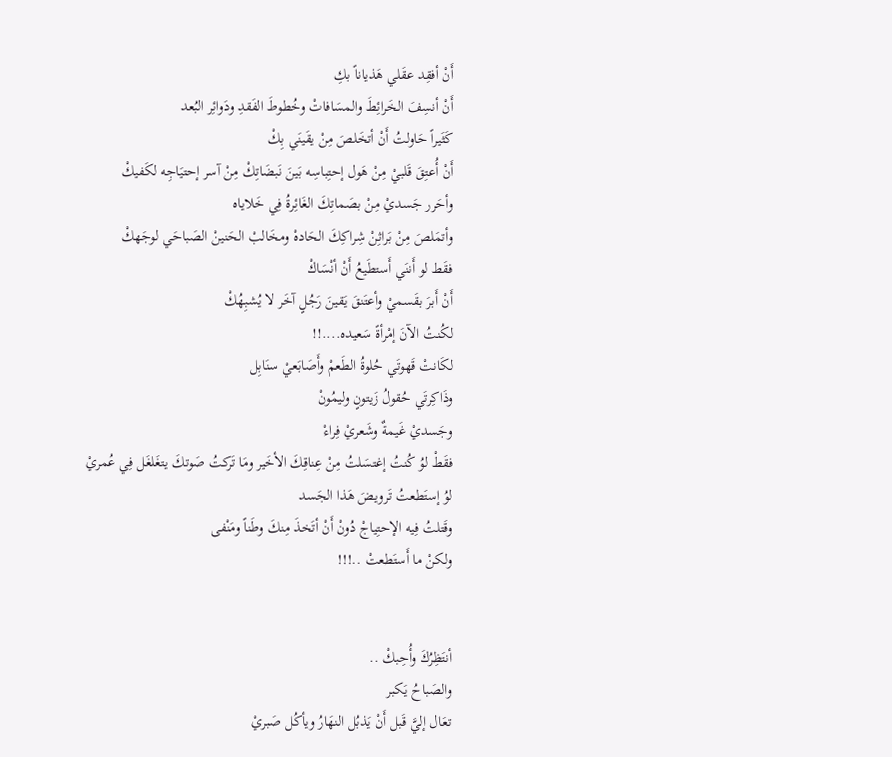أَنْ أفقِد عقَلي هَذياناً بكِ
أَنْ أنسِفَ الخَرائِطَ والمسَافاتْ وخُطوطَ الفَقدِ ودَوائِر البُعد
كَثَيراً حَاولتُ أَنْ أتخَلصَ مِنْ يقَينَي بِكْ
أَنْ أُعتِقَ قَلبيْ مِنْ هَول إحتِباسِه بَينَ نَبضَاتِكْ مِنْ آسر إحتيَاجِه لكَفيكْ
وأحَرر جَسديْ مِنْ بصَماتِكَ الغَائِرةُ فِي خَلاياه
وأتمَلصَ مِنْ بَراثِنْ شِراكِكَ الحَادهْ ومخَالبْ الحَنينْ الصَباحَي لوجَهكْ
فقَط لو أَننَي أَستطَيعُ أَنْ أنْسَاكْ
أَنْ أَبرَ بقَسميْ وأعتَنقَ يَقينَ رَجُلٍ آخَر لا يُشبِهُكْ
لكُنتُ الآنَ إمْرأةً سَعيده....!!
لكَانتْ قَهوتَي حُلوةُ الطَعمْ وأَصَابَعيْ سنَابِل
وذَاكِرتَي حُقولُ زَيتونٍ وليمُونْ
وجَسديْ غَيمةٌ وشَعريْ فِراءْ
فقَطْ لوُ كُنتُ إغتسَلتُ مِنْ عِناقِكَ الأخَير ومَا تَركتُ صَوتكَ يتغَلغَل فِي عُمريْ
لوُ إستَطعتُ تَرويضَ هَذا الجَسد
وقَتلتُ فِيه الإحتِياجْ دُونْ أَنْ أتَخذَ مِنكَ وطَناً ومَنْفى
ولكنْ ما أَستَطعتْ ..!!!


أنتَظِرُكَ وأُحِبكْ ..
والصَباحُ يَكبر
تعَال إليَّ قَبل أَنْ يَذبُل النهَارُ ويأكُل صَبريْ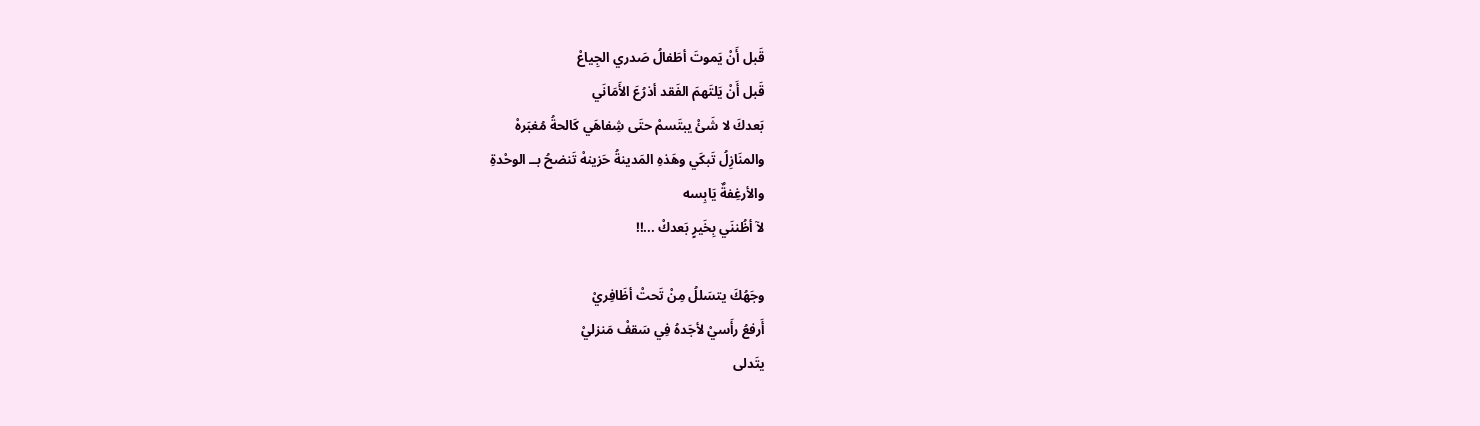قَبل أَنْ يَموتَ أطَفالُ صَدري الجِياعْ
قَبل أَنْ يَلتَهمَ الفَقد أذرُعَ الأَمَانَي
بَعدكَ لا شَئْ يبتَسمْ حتَى شِفاهَي كَالحةُ مُغبَرهْ
والمنَازِلُ تَبكَي وهَذهِ المَدينةُ حَزينهْ تَنضحُ بــ الوحْدةِ
والأرغِفةٌ يَابِسه
لآ أظُننَي بِخَيرٍ بَعدكْ ...!!

وجَهُكَ يتسَللُ مِنْ تَحتْ أظَافِريْ
أَرفعُ رأَسيْ لأجَدهُ فِي سَقفْ مَنزليْ
يتَدلى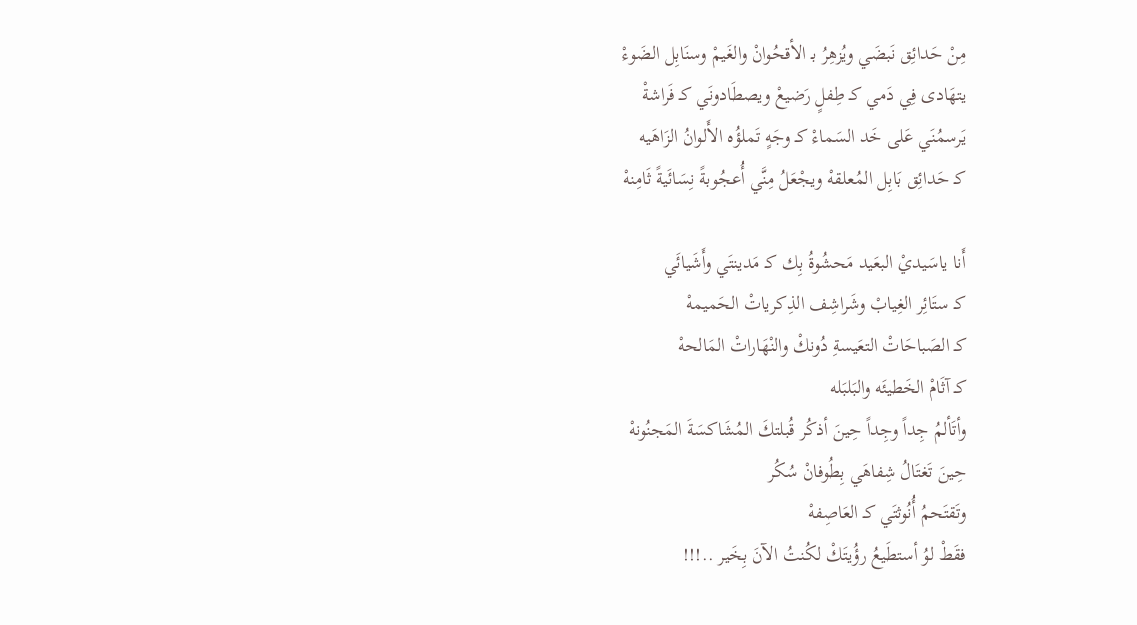مِنْ حَدائِق نَبضَي ويُزهِرُ بـ الأقحُوانْ والغَيمْ وسنَابِل الضَوءْ
يتهَادى فِي دَمي كـ طِفلٍ رَضيعْ ويصطَادونَي كـ فَراشةْ
يَرسمُنَي عَلى خَد السَماءْ كـ وجَهٍ تَملؤُه الأَلوانُ الزَاهَيه
كـ حَدائِق بَابِل المُعلقهْ ويجْعَلُ مِنَّي أُعجُوبةً نِسَائَيةً ثَامِنهْ

أَنا ياسَيديْ البعَيد مَحشُوةُ بِك كـ مَدينتَي وأَشَيائَي
كـ ستَائِر الغِيابْ وشَراشِف الذِكرياتْ الحَميمهْ
كـ الصَباحَاتْ التعَيسةِ دُونكْ والنْهَاراتْ المَالحهْ
كـ آثَامْ الخَطيئَه والبَلبَله
وأتَألمُ جِداً وجِداً حِينَ أذكُر قُبلتكَ المُشَاكسَةَ المَجنُونهْ
حِينَ تَغتَالُ شِفاهَي بِطُوفانْ سُكُر
وتَقتَحمُ أُنُوثتَي كـ العَاصِفهْ
فقَطْ لوُ أستطَيعُ رؤُيتَكْ لكُنتُ الآنَ بِخَير ..!!!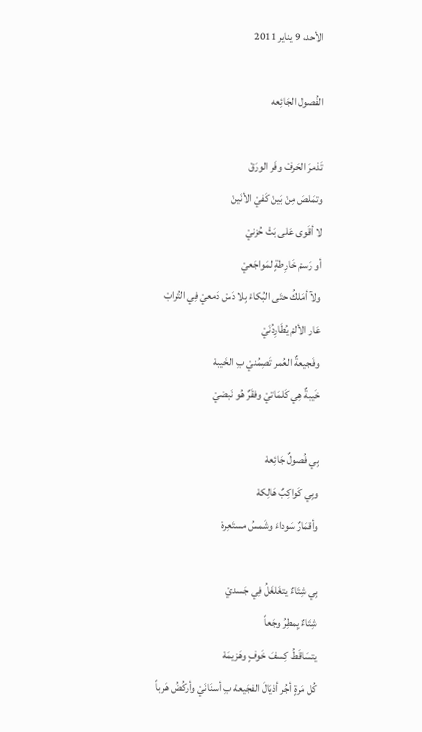الأحد، 9 يناير 2011

الفُصول الجَائِعه

تَذمرَ الحَرفْ وفَر الورَقْ
وتمَلصَ مِنْ بَينْ كَفيْ الأنَينْ
لا أقَوى عَلى بَثْ حُزنيْ
أو رَسمْ خَارِطةٍ لمَواجَعيْ
ولآ أمَلكُ حتَى البُكاءْ بِلا دَسْ دَمعيْ فِي التُرابْ
عَار الألمْ يُطَارِدُنَيْ
وفَجيعةٌ العُمر تَصِمُنيْ بِ الخَيبهْ
خَيبةٌ هِي كَلمَاتيْ وفقَرٌ هُو نَبضيْ

بِي فُصولٌ جَائِعهْ
وبِي كَواكِبٌ هَالِكهْ
وأقمَارٌ سَوداءَ وشَمسُ مستَعِرهْ

بِي شِتَاءٌ يتغَلغَلُ فِي جَسديْ
شِتَاءٌ يِمطِرُ وجَعاً
يتسَاقَطُ كِسفَ خَوفٍ وهَزيمَهْ
كُل مَرةٍ أجُر أذيَالَ الفجَيعهْ بِ أسنَانَيْ وأركُضُ هَرباً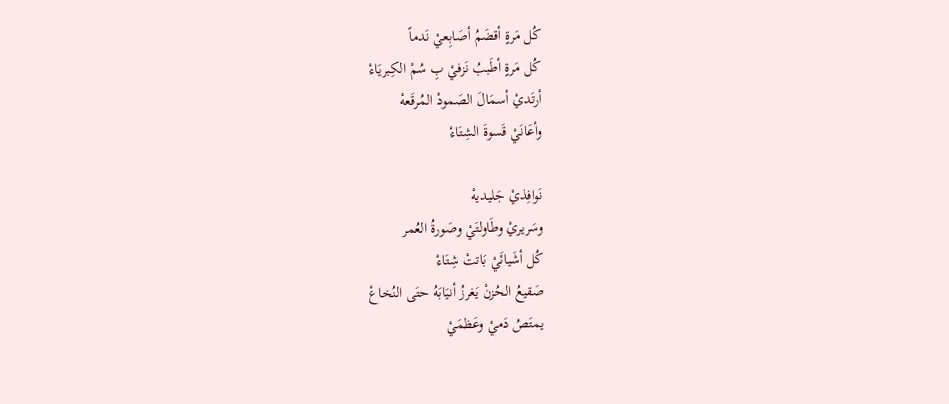كُل مَرةٍ أقضَمُ أصَابِعيْ نَدماً
كُل مَرةٍ أطَببُ نَزفيْ بِ سُمْ الكِبريَاءْ
أرتَديْ أسمَالَ الصَمودْ المُرقَعهْ
وأعَانَيْ قَسوةَ الشِتَاءْ

نَوافِذيْ جَليديهْ
وسَريريْ وطَاولتَيْ وصَورةُ العُمر
كُل أشَيائَيْ بَاتتْ شِتَاءْ
صَقيعُ الحُزنْ يَغرزُ أنيَابَهُ حتَى النُخاعْ
يمتَصُ دَميْ وعَظمَيْ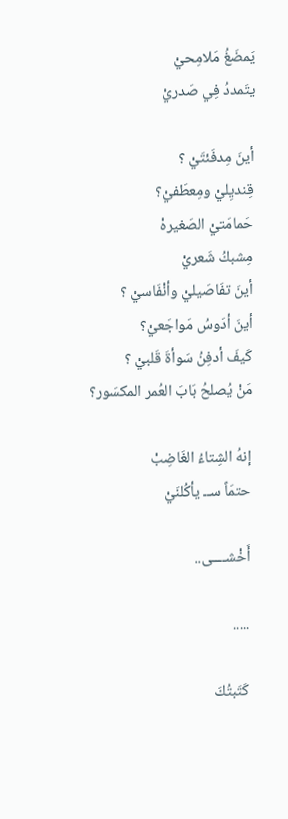يَمضَغُ مَلامِحيْ
يتَمددُ فِي صَدريْ

أينَ مِدفَئتَيْ ؟
قِنديِليْ ومِعطَفيْ؟
حَمامَتيْ الصَغيرهْ
مِشبكُ شَعريْ
أينَ تفَاصَيليْ وأنْفَاسيْ ؟
أينَ أدَوسُ مَواجَعيْ؟
كَيفَ أدفِنُ سَوأةَ قَلبيْ ؟
مَنْ يُصلحُ بَابَ العُمر المكسَور؟

إنهُ الشِتاءُ الغَاضِبْ
حتمَاً ســ يأكُلنَيْ

أَخْشــــى..

.....

كَتَبتُكَ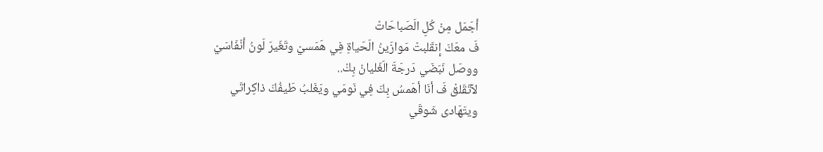أجَمَل مِنْ كُلِ الَصَباحَاتْ
فَ معَكَ إنقَلبتْ مَوازَينُ الَحَياةِ فِي هَمَسيْ وتَغَيرَ لَونُ أنْفَاسَيْ
ووصَل نَبَضَي دَرجَةَ الَغَليانْ بِكْ..
لآتَقَلقْ فَ أنَا أهَمسُ بِكَ فِي نَومَي ويَغَلبُ طَيفُكَ ذاكِراتَي
ويتَهَادى شَوقَي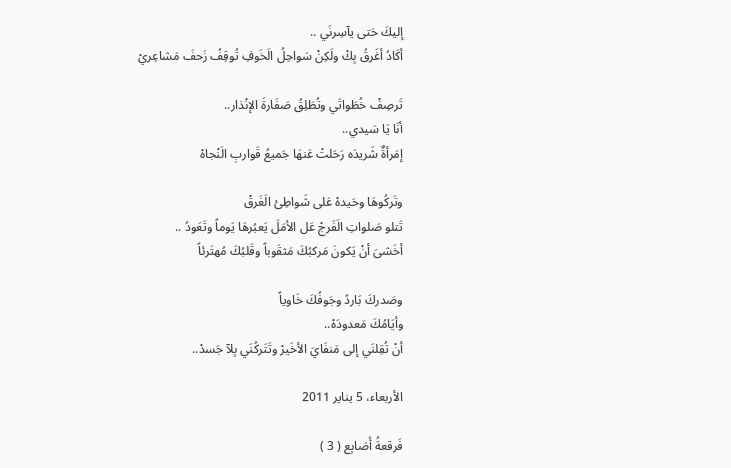إليكَ حَتى يآسِرنَي ..
أكَادُ أغَرقُ بِكْ ولَكِنْ سَواحِلُ الَخَوفِ تُوقِفُ زَحفَ مَشاعِريْ

تَرصِفْ خُطَواتَي وتُطَلِقُ صَفَارةَ الإنْذار..
أنَا يَا سَيدي..
إمَرأةٌ شَريدَه رَحَلتْ عَنهَا جَميعُ قَواربِ الَنْجاهْ

وتَركُوهَا وحَيدهْ عَلى شَواطِئ الَغَرقْ
تَتلو صَلواتِ الَفَرجْ عَل الأمَلَ يَعبُرهَا يَوماً وتَعَودُ ..
أخَشىَ أنْ يَكونَ مَركبُكَ مَثقَوباً وقَلبُكَ مُهتَرئاً

وصَدركَ بَاردً وجَوفُكَ خَاوياً
وأيَامُكَ مَعدودَهْ..
أنْ تُقِلنَي إلى مَنفَايَ الأخَيرْ وتَتَركُنَي بِلآ جَسدْ..

الأربعاء، 5 يناير 2011

فَرقعةُ أَصَابِع ( 3 )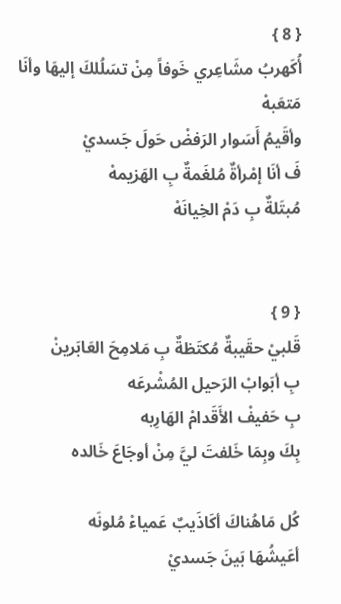{ 8 }
أُكَهربُ مشَاعِري خَوفاً مِنْ تسَلُلكَ إليهَا وأنَا مَتعَبهْ
وأقَيمُ أَسَوار الرَفضْ حَولَ جَسديْ
فَ أنَا إمْرأةٌ مُلغَمةٌ بِ الهَزيمهْ
مُبتَلةٌ بِ دَمْ الخِيانَهْ


{ 9 }
قَلبيْ حقَيبةٌ مُكتَظةٌ بِ مَلامِحَ العَابَرينْ
بِ أبَوابْ الرَحيل المُشْرعَه
بِ حَفيفْ الأَقَدامْ الهَارِبه
بِكَ وبِمَا خَلفتَ ليَّ مِنْ أوجَاعَ خَالده

كُل مَاهُناكَ أكَاذَيبٌ عَمياءْ مُلونَه
أعَيشُهَا بَينَ جَسديْ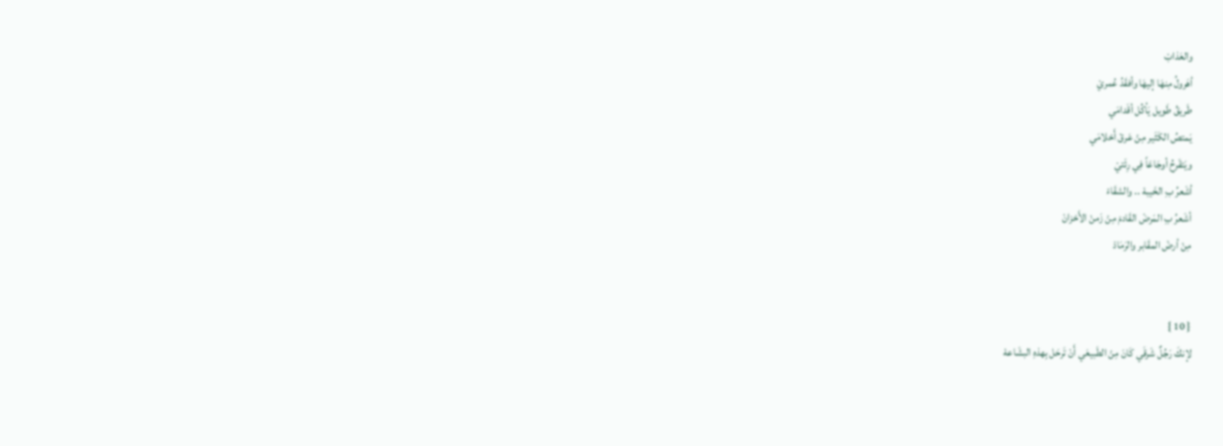والعَذابْ
أهَرولُ مِنهَا إليهَا وأفقَدُ عُمريْ
طَريقُ طَويل يَأكُل أقَدامَي
يَمتصُ الكَثَير مِنْ عَرقْ أَحْلامَي
ويَتقَرحُ أوجَاعَاً فِي رِئَتيْ
أشَعرُ بِ الخَيبهْ .. والشقَاءْ
أشَعرُ بِ المَرضْ القَادمْ مِنْ زَمنْ الأَحْزانْ
مِنْ أرضْ المقَابر والرَمَادْ


{ 10 }
لإنكَ رَجُلٌ شَرقَي كَانَ مِنْ الطَبيعَي أَنْ تَرحَل بِهذهِ البشَاعهْ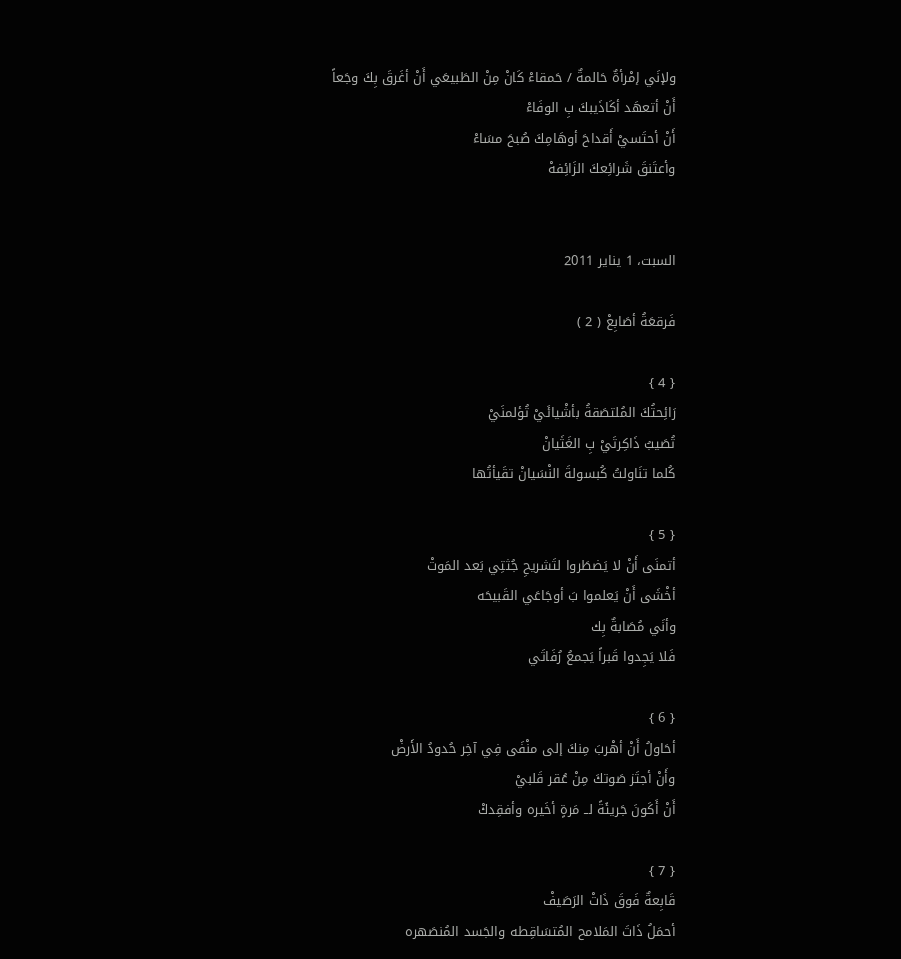ولإنَي إمْرأةٌ حَالمةٌ / حَمقاءْ كَانْ مِنْ الطَبيعَي أَنْ أغَرقَ بِكَ وجَعاً
أَنْ أتعهَد أكَاذَيبكَ بِ الوفَاءْ
أَنْ أحتَسيْ أَقداحَ أوهَامِكَ صُبحَ مسَاءْ
وأعتَنقَ شَرائِعكَ الزَائِفهْ


السبت، 1 يناير 2011

فَرقعَةُ أصَابِعْ ( 2 )

{ 4 }
رَائِحتُكَ المُلتصَقةُ بأشْيائَيْ تُؤلمنَيْ
تُصَيبُ ذَاكِرتَيْ بِ الغَثَيانْ
كُلما تنَاولتُ كُبسولةَ النْسَيانْ تقَيأتُها

{ 5 }
أتمنَى أَنْ لا يَضطَروا لتَشريحِ جُثتِي بَعد المَوتْ
أخْشَى أَنْ يَعلموا بَ أوجَاعَي القَبيحَه
وأنَي مُصَابةٌ بِك
فَلا يَجِدوا قَبراً يَجمعُ رُفَاتَي

{ 6 }
أحَاولُ أَنْ أهْربَ مِنكَ إلى منْفَى فِي آخِر حُدودُ الأَرضْ
وأَنْ أجتَز صَوتكَ مِنْ عُقر قَلبيْ
أَنْ أَكَونَ جَريئَةً لــ مَرةٍ أخَيره وأفقِدكْ

{ 7 }
قَابِعةٌ فَوقَ ذَاتْ الرَصَيفْ
أحمَلُ ذَاتَ المَلامح المُتسَاقِطه والجَسد المُنصَهره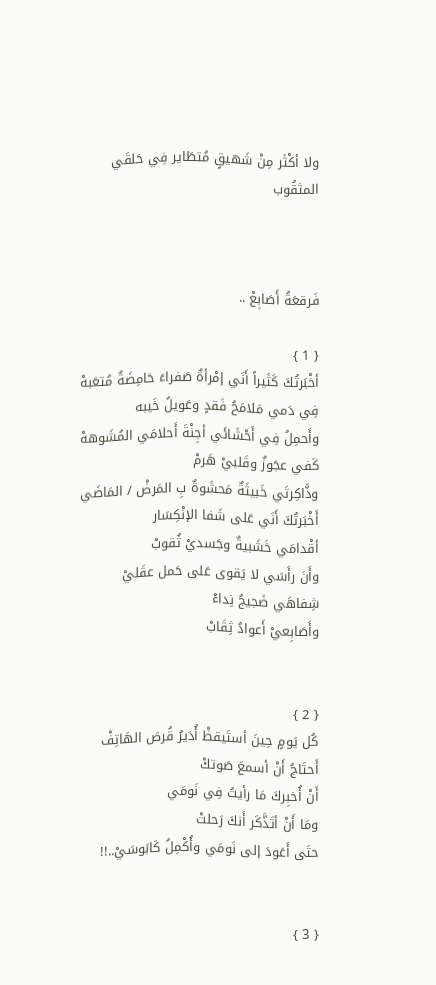ولا أكْثَر مِنْ شَهيقٍ مُتطَاير فِي حَلقَي المثقُوب



فَرقعَةُ أَصَابِعْ ..

{ 1 }
أخْبَرتُكَ كَثَيراً أَنَي إمْرأةٌ صَفراءَ حَامِضَةٌ مُتعَبهْ
فِي دَمي مَلامَحُ فَقدٍ وعَويلُ خَيبه
وأَحمِلُ فِي أَحْشَائَي أجِنْةَ أَحلامَي المُشَوههْ
كَفي عجَوزٌ وقَلبيْ هَرمْ
وذَّاكِرتَي خَبيثَةٌ مَحشَوةٌ بِ المَرضْ / المَاضَي
أَخْبَرتُكَ أَنَي عَلى شَفا الإنْكِسَار
أقْدامَي خَشَبيةٌ وجَسديْ ثُقوبْ
وأَنَ رأَسَي لا يَقوى عَلى حَمل عقَليْ
شِفاهَي ضَجيجُ نِداءْ
وأَصَابِعيْ أَعوادُ ثِقَابْ


{ 2 }
كُل يَومٍ حِينَ أستَيقظْ أُدَيرُ قُرصَ الهَاتِفْ
أَحتَاجُ أَنْ أسمعَ صَوتكْ
أَنْ أُخبِركَ مَا رأيتُ فِي نَومَي
ومَا أَنْ أتَذَّكَر أَنكَ رَحلتْ
حتَى أَعَودَ إلى نَومَي وأُكْمِلُ كَابَوسَيْ..!!


{ 3 }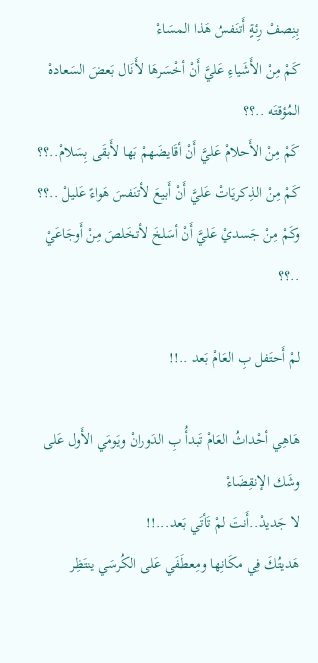بِنِصفْ رِئةٍ أَتنَفسُ هَذا المسَاءْ
كَمْ مِنْ الأَشَياءِ عَليَّ أَنْ أخْسَرهَا لأَنَال بَعضَ السَعادهْ المُؤقتَه ..؟؟
كَمْ مِنْ الأَحلامْ عَليَّ أَنْ أقَايضَهمْ بَها لأَبقَى بِسَلامْ..؟؟
كَمْ مِنْ الذِكريَاتْ عَليَّ أَنْ أَبيعَ لأتنَفسَ هَواءً عَليلْ ..؟؟
وكَمْ مِنْ جَسديْ عَليَّ أَنْ أسَلخَ لأتخَلصَ مِنْ أَوجَاعَيْ ..؟؟

لمْ أَحتَفل بِ العَامْ بَعد ..!!

هَاهِي أحْداثُ العَامْ تَبدأُ بِ الدَورانْ ويَومَي الأَول عَلى وشَك الإنقِضَاءْ
لا جَديدْ..أَنتَ لمْ تَأتَي بَعد...!!
هَديتُكَ فِي مكَانِها ومِعطَفَي عَلى الكُرسَي ينتَظِر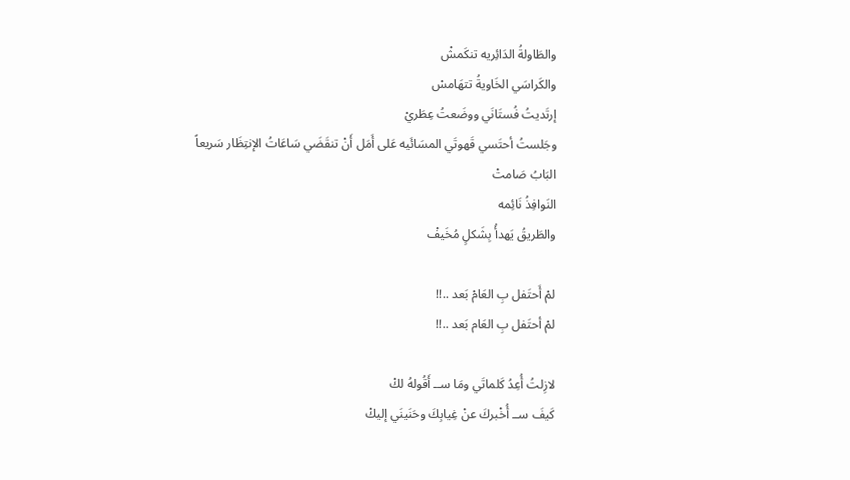والطَاولةُ الدَائِريه تنكَمشْ
والكَراسَي الخَاويةُ تتهَامسْ
إرتَديتُ فُستَانَي ووضَعتُ عِطَريْ
وجَلستُ أحتَسي قَهوتَي المسَائَيه عَلى أَمَل أَنْ تنقَضَي سَاعَاتُ الإنتِظَار سَريعاً
البَابُ صَامتْ
النَوافِذُ نَائِمه
والطَريقُ يَهدأُ بِشَكلٍ مُخَيفْ

لمْ أَحتَفل بِ العَامْ بَعد ..!!
لمْ أحتَفل بِ العَام بَعد ..!!

لازِلتُ أُعِدُ كَلماتَي ومَا ســ أَقُولهُ لكْ
كَيفَ ســ أُخْبركَ عنْ غِيابِكَ وحَنَينَي إليكْ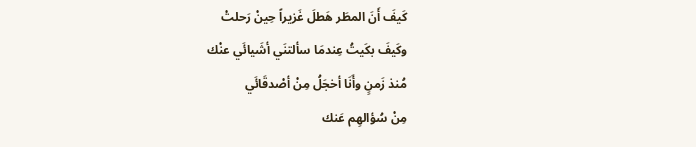كَيفَ أَنَ المطَر هَطلَ غَزيراً حِينْ رَحلتْ
وكَيفَ بكَيتُ عِندمَا سألتنَي أشَيائَي عنْك
مُنذ زَمنٍ وأَنَا أخجَلُ مِنْ أصْدقَائَي
مِنْ سُؤالهِم عَنك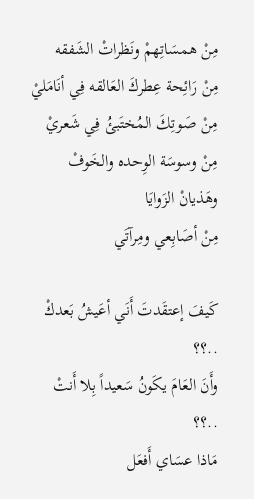مِنْ همسَاتِهمْ ونَظراتْ الشَفقه
مِنْ رَائِحة عِطركَ العَالقه فِي أنَامَليْ
مِنْ صَوتِكَ المُختَبئُ فِي شَعريْ
مِنْ وسوسَة الوِحده والخَوفْ وهَذيانْ الزَوايَا
مِنْ أصَابِعي ومِرآتَي

كَيفَ إعتقَدتَ أَنَي أعَيشُ بَعدكْ ..؟؟
وأَنَ العَامَ يكَونُ سَعيداً بِلا أَنتْ ..؟؟
مَاذا عسَاي أَفعَل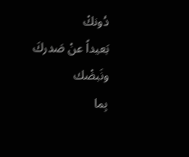دُونكْ
بَعيداً عنْ صَدركَ ونَبضْك
بِما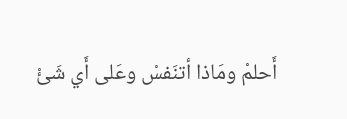أَحلمْ ومَاذا أتنَفسْ وعَلى أَي شَئْ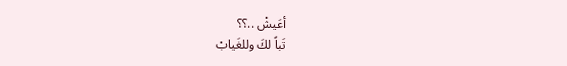أعَيشْ ..؟؟
تَباً لكَ وللغَيابْ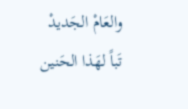والعَامْ الجَديدْ
تَباً لهَذا الحَنين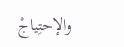والإحتِياجْ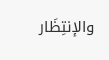والإنتِظَار